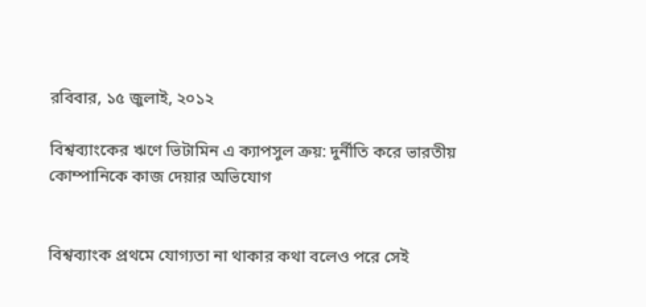রবিবার, ১৫ জুলাই, ২০১২

বিশ্বব্যাংকের ঋণে ভিটামিন এ ক্যাপসুল ক্রয়: দুর্নীতি করে ভারতীয় কোম্পানিকে কাজ দেয়ার অভিযোগ


বিশ্বব্যাংক প্রথমে যোগ্যতা না থাকার কথা বলেও পরে সেই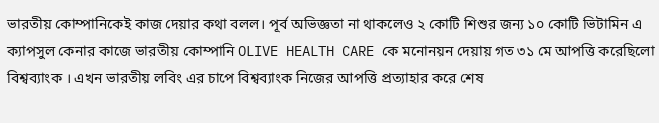ভারতীয় কোম্পানিকেই কাজ দেয়ার কথা বলল। পূর্ব অভিজ্ঞতা না থাকলেও ২ কোটি শিশুর জন্য ১০ কোটি ভিটামিন এ ক্যাপসুল কেনার কাজে ভারতীয় কোম্পানি OLIVE HEALTH CARE কে মনোনয়ন দেয়ায় গত ৩১ মে আপত্তি করেছিলো বিশ্বব্যাংক । এখন ভারতীয় লবিং এর চাপে বিশ্বব্যাংক নিজের আপত্তি প্রত্যাহার করে শেষ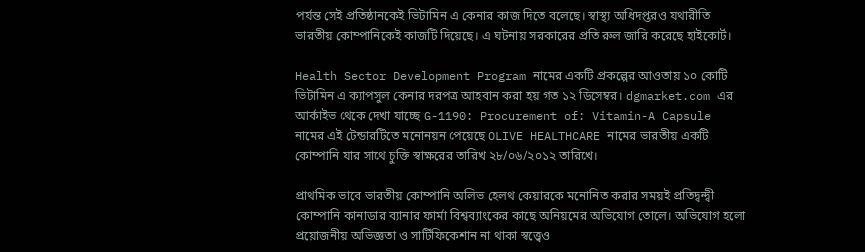পর্যন্ত সেই প্রতিষ্ঠানকেই ভিটামিন এ কেনার কাজ দিতে বলেছে। স্বাস্থ্য অধিদপ্তরও যথারীতি ভারতীয় কোম্পানিকেই কাজটি দিয়েছে। এ ঘটনায় সরকারের প্রতি রুল জারি করেছে হাইকোর্ট।

Health Sector Development Program নামের একটি প্রকল্পের আওতায় ১০ কোটি ভিটামিন এ ক্যাপসুল কেনার দরপত্র আহবান করা হয় গত ১২ ডিসেম্বর। dgmarket.com এর আর্কাইভ থেকে দেখা যাচ্ছে G-1190: Procurement of: Vitamin-A Capsule নামের এই টেন্ডারটিতে মনোনয়ন পেয়েছে OLIVE HEALTHCARE নামের ভারতীয় একটি কোম্পানি যার সাথে চুক্তি স্বাক্ষরের তারিখ ২৮/০৬/২০১২ তারিখে।

প্রাথমিক ভাবে ভারতীয় কোম্পানি অলিভ হেলথ কেয়ারকে মনোনিত করার সময়ই প্রতিদ্বন্দ্বী কোম্পানি কানাডার ব্যানার ফার্মা বিশ্বব্যাংকের কাছে অনিয়মের অভিযোগ তোলে। অভিযোগ হলো প্রয়োজনীয় অভিজ্ঞতা ও সার্টিফিকেশান না থাকা স্বত্ত্বেও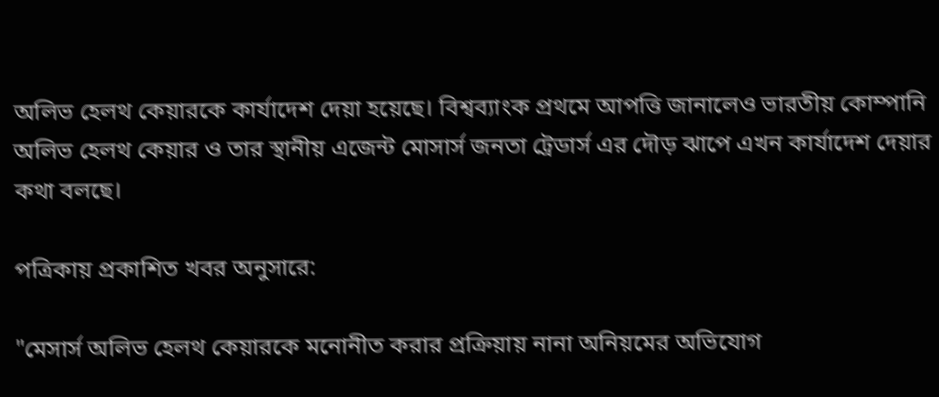অলিভ হেলথ কেয়ারকে কার্যাদেশ দেয়া হয়েছে। বিশ্বব্যাংক প্রথমে আপত্তি জানালেও ভারতীয় কোম্পানি অলিভ হেলথ কেয়ার ও তার স্থানীয় এজেন্ট মোসার্স জনতা ট্রেডার্স এর দৌড় ঝাপে এখন কার্যাদেশ দেয়ার কথা বলছে।

পত্রিকায় প্রকাশিত খবর অনুসারে:

"মেসার্স অলিভ হেলথ কেয়ারকে মনোনীত করার প্রক্রিয়ায় নানা অনিয়মের অভিযোগ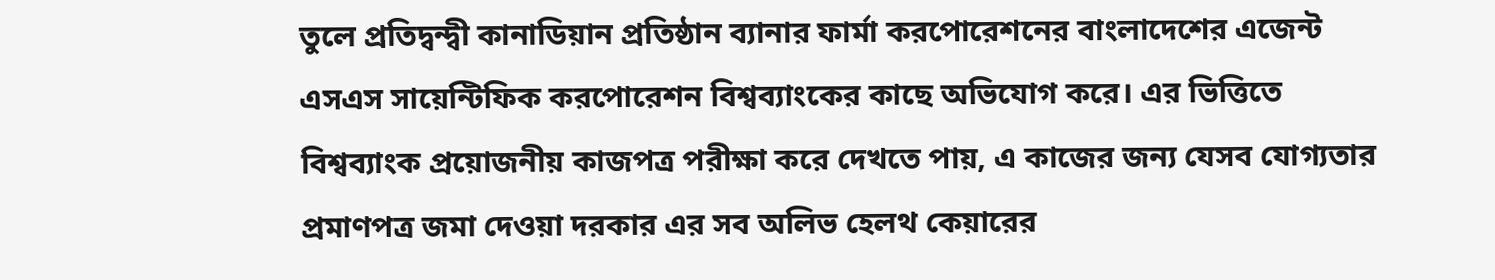তুলে প্রতিদ্বন্দ্বী কানাডিয়ান প্রতিষ্ঠান ব্যানার ফার্মা করপোরেশনের বাংলাদেশের এজেন্ট এসএস সায়েন্টিফিক করপোরেশন বিশ্বব্যাংকের কাছে অভিযোগ করে। এর ভিত্তিতে বিশ্বব্যাংক প্রয়োজনীয় কাজপত্র পরীক্ষা করে দেখতে পায়, এ কাজের জন্য যেসব যোগ্যতার প্রমাণপত্র জমা দেওয়া দরকার এর সব অলিভ হেলথ কেয়ারের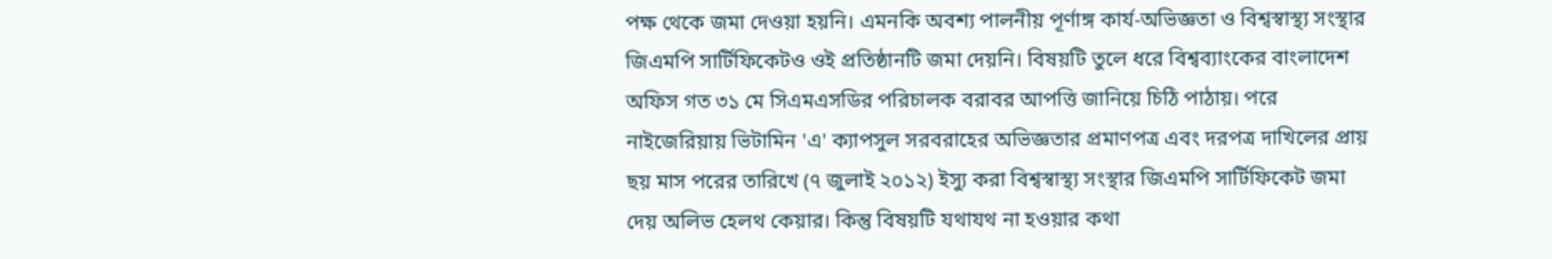পক্ষ থেকে জমা দেওয়া হয়নি। এমনকি অবশ্য পালনীয় পূর্ণাঙ্গ কার্য-অভিজ্ঞতা ও বিশ্বস্বাস্থ্য সংস্থার জিএমপি সার্টিফিকেটও ওই প্রতিষ্ঠানটি জমা দেয়নি। বিষয়টি তুলে ধরে বিশ্বব্যাংকের বাংলাদেশ অফিস গত ৩১ মে সিএমএসডির পরিচালক বরাবর আপত্তি জানিয়ে চিঠি পাঠায়। পরে নাইজেরিয়ায় ভিটামিন 'এ' ক্যাপসুল সরবরাহের অভিজ্ঞতার প্রমাণপত্র এবং দরপত্র দাখিলের প্রায় ছয় মাস পরের তারিখে (৭ জুলাই ২০১২) ইস্যু করা বিশ্বস্বাস্থ্য সংস্থার জিএমপি সার্টিফিকেট জমা দেয় অলিভ হেলথ কেয়ার। কিন্তু বিষয়টি যথাযথ না হওয়ার কথা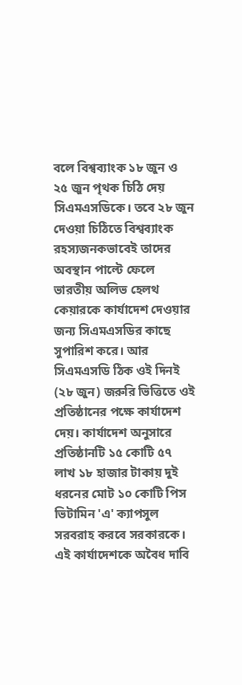বলে বিশ্বব্যাংক ১৮ জুন ও ২৫ জুন পৃথক চিঠি দেয় সিএমএসডিকে। তবে ২৮ জুন দেওয়া চিঠিতে বিশ্বব্যাংক রহস্যজনকভাবেই তাদের অবস্থান পাল্টে ফেলে ভারতীয় অলিভ হেলথ কেয়ারকে কার্যাদেশ দেওয়ার জন্য সিএমএসডির কাছে সুপারিশ করে। আর সিএমএসডি ঠিক ওই দিনই (২৮ জুন) জরুরি ভিত্তিতে ওই প্রতিষ্ঠানের পক্ষে কার্যাদেশ দেয়। কার্যাদেশ অনুসারে প্রতিষ্ঠানটি ১৫ কোটি ৫৭ লাখ ১৮ হাজার টাকায় দুই ধরনের মোট ১০ কোটি পিস ভিটামিন 'এ' ক্যাপসুল সরবরাহ করবে সরকারকে।
এই কার্যাদেশকে অবৈধ দাবি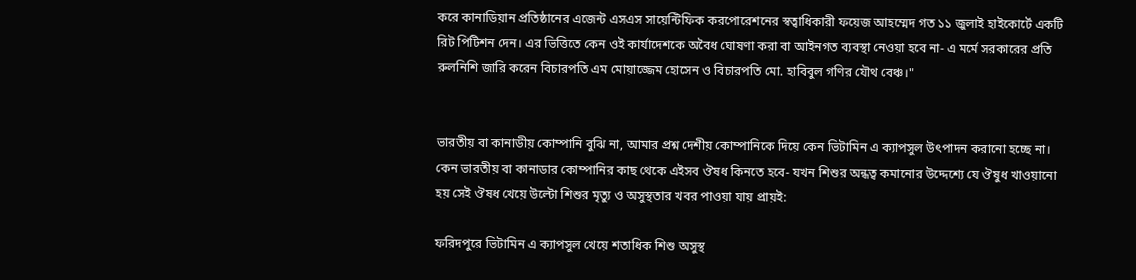করে কানাডিয়ান প্রতিষ্ঠানের এজেন্ট এসএস সায়েন্টিফিক করপোরেশনের স্বত্বাধিকারী ফয়েজ আহম্মেদ গত ১১ জুলাই হাইকোর্টে একটি রিট পিটিশন দেন। এর ভিত্তিতে কেন ওই কার্যাদেশকে অবৈধ ঘোষণা করা বা আইনগত ব্যবস্থা নেওয়া হবে না- এ মর্মে সরকারের প্রতি রুলনিশি জারি করেন বিচারপতি এম মোয়াজ্জেম হোসেন ও বিচারপতি মো. হাবিবুল গণির যৌথ বেঞ্চ।"


ভারতীয় বা কানাডীয় কোম্পানি বুঝি না, আমার প্রশ্ন দেশীয় কোম্পানিকে দিয়ে কেন ভিটামিন এ ক্যাপসুল উৎপাদন করানো হচ্ছে না। কেন ভারতীয় বা কানাডার কোম্পানির কাছ থেকে এইসব ঔষধ কিনতে হবে- যখন শিশুর অন্ধত্ব কমানোর উদ্দেশ্যে যে ঔষুধ খাওয়ানো হয় সেই ঔষধ খেয়ে উল্টো শিশুর মৃত্যু ও অসুস্থতার খবর পাওয়া যায় প্রায়ই:

ফরিদপুরে ভিটামিন এ ক্যাপসুল খেয়ে শতাধিক শিশু অসুস্থ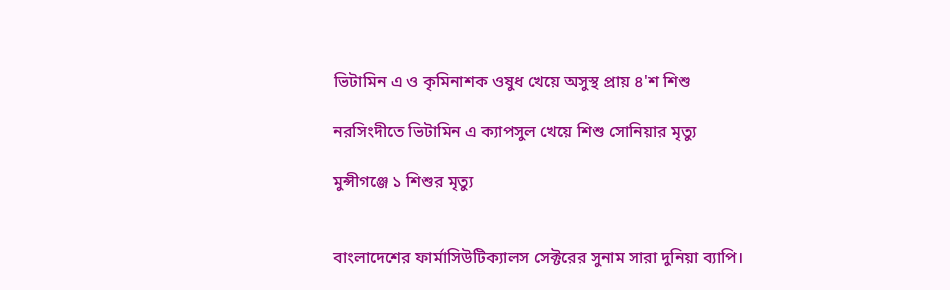ভিটামিন এ ও কৃমিনাশক ওষুধ খেয়ে অসুস্থ প্রায় ৪‌'শ শিশু

নরসিংদীতে ভিটামিন এ ক্যাপসুল খেয়ে শিশু সোনিয়ার মৃত্যু

মুন্সীগঞ্জে ১ শিশুর মৃত্যু


বাংলাদেশের ফার্মাসিউটিক্যালস সেক্টরের সুনাম সারা দুনিয়া ব্যাপি।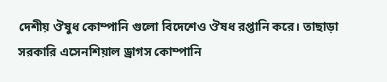দেশীয় ঔষুধ কোম্পানি গুলো বিদেশেও ঔষধ রপ্তানি করে। তাছাড়া সরকারি এসেনশিয়াল ড্রাগস কোম্পানি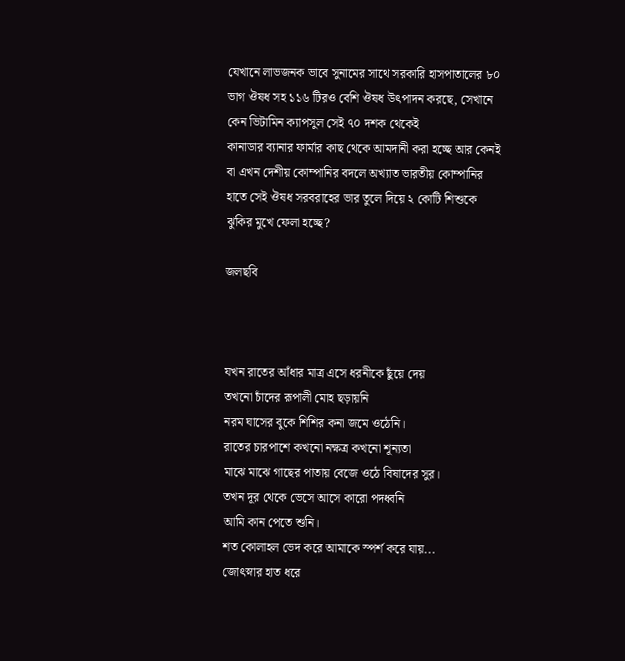যেখানে লাভজনক ভাবে সুনামের সাথে সরকারি হাসপাতালের ৮০ ভাগ ঔষধ সহ ১১৬ টিরও বেশি ঔষধ উৎপাদন করছে, সেখানে কেন ভিটামিন ক্যাপসুল সেই ৭০ দশক থেকেই
কানাডার ব্যানার ফার্মার কাছ থেকে আমদানী করা হচ্ছে আর কেনই বা এখন দেশীয় কোম্পানির বদলে অখ্যাত ভারতীয় কোম্পানির হাতে সেই ঔষধ সরবরাহের ভার তুলে দিয়ে ২ কোটি শিশুকে ঝুকির মুখে ফেলা হচ্ছে?

জলছবি



যখন রাতের আঁধার মাত্র এসে ধরনীকে ছুঁয়ে দেয়
তখনো চাঁদের রূপালী মোহ ছড়ায়নি
নরম ঘাসের বুকে শিশির কনা জমে ওঠেনি।
রাতের চারপাশে কখনো নক্ষত্র কখনো শূন্যতা
মাঝে মাঝে গাছের পাতায় বেজে ওঠে বিষাদের সুর।
তখন দূর থেকে ভেসে আসে কারো পদধ্বনি
আমি কান পেতে শুনি।
শত কোলাহল ভেদ করে আমাকে স্পর্শ করে যায়...
জোৎস্নার হাত ধরে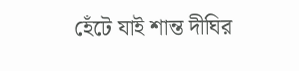হেঁটে যাই শান্ত দীঘির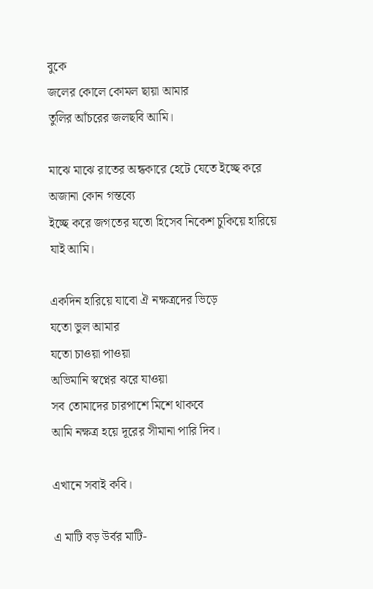বুকে
জলের কোলে কোমল ছায়া আমার
তুলির আঁচরের জলছবি আমি।

মাঝে মাঝে রাতের অন্ধকারে হেটে যেতে ইচ্ছে করে অজানা কোন গন্তব্যে
ইচ্ছে করে জগতের যতো হিসেব নিকেশ চুকিয়ে হারিয়ে যাই আমি।

একদিন হারিয়ে যাবো ঐ নক্ষত্রদের ভিড়ে
যতো ভুল আমার
যতো চাওয়া পাওয়া
অভিমানি স্বপ্নের ঝরে যাওয়া
সব তোমাদের চারপাশে মিশে থাকবে
আমি নক্ষত্র হয়ে দূরের সীমানা পারি দিব।

এখানে সবাই কবি।

এ মাটি বড় উর্বর মাটি-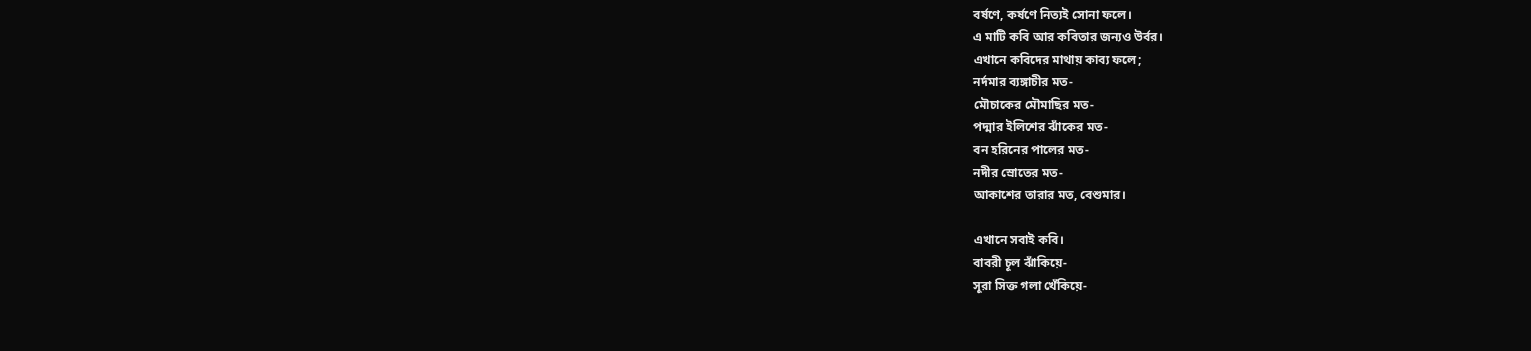বর্ষণে, কর্ষণে নিত্যই সোনা ফলে।
এ মাটি কবি আর কবিতার জন্যও উর্বর।
এখানে কবিদের মাথায় কাব্য ফলে;
নর্দমার ব্যঙ্গাচীর মত-
মৌচাকের মৌমাছির মত-
পদ্মার ইলিশের ঝাঁকের মত-
বন হরিনের পালের মত-
নদীর স্রোতের মত-
আকাশের তারার মত, বেশুমার।

এখানে সবাই কবি।
বাবরী চূল ঝাঁকিয়ে-
সূরা সিক্ত গলা খেঁকিয়ে-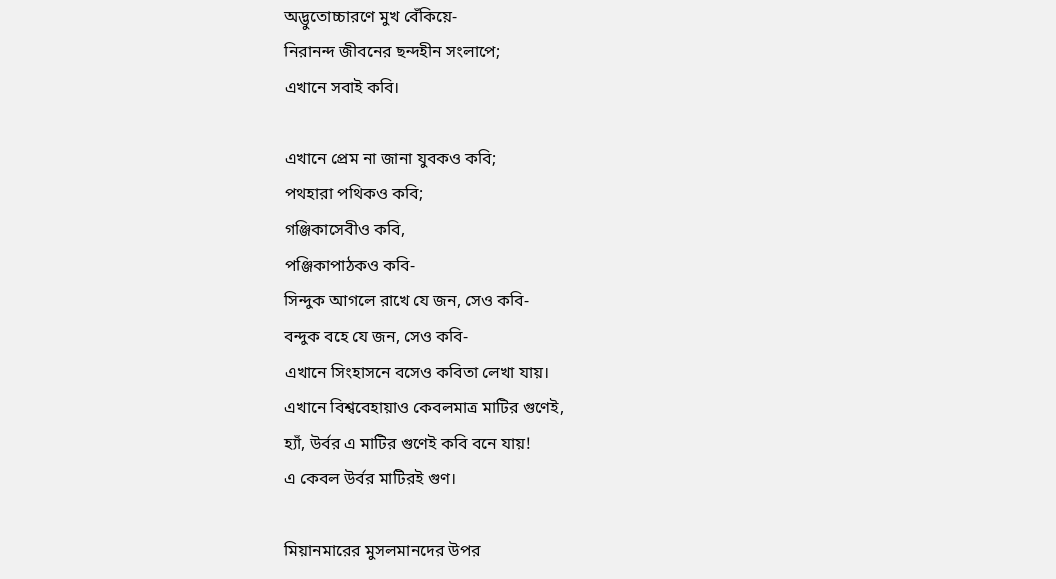অদ্ভুতোচ্চারণে মুখ বেঁকিয়ে-
নিরানন্দ জীবনের ছন্দহীন সংলাপে;
এখানে সবাই কবি।

এখানে প্রেম না জানা যুবকও কবি;
পথহারা পথিকও কবি;
গঞ্জিকাসেবীও কবি,
পঞ্জিকাপাঠকও কবি-
সিন্দুক আগলে রাখে যে জন, সেও কবি-
বন্দুক বহে যে জন, সেও কবি-
এখানে সিংহাসনে বসেও কবিতা লেখা যায়।
এখানে বিশ্ববেহায়াও কেবলমাত্র মাটির গুণেই,
হ্যাঁ, উর্বর এ মাটির গুণেই কবি বনে যায়!
এ কেবল উর্বর মাটিরই গুণ।

মিয়ানমারের মুসলমানদের উপর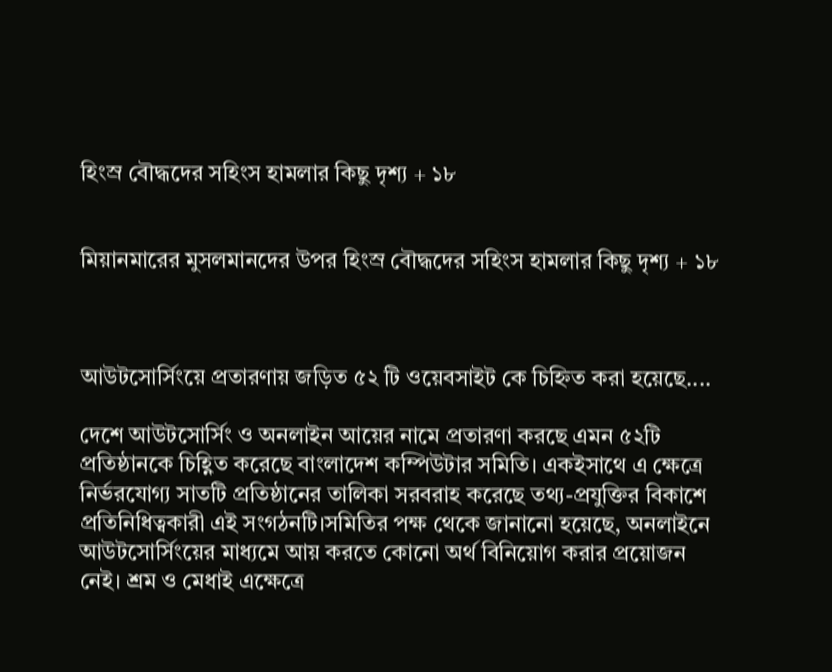হিংস্র বৌদ্ধদের সহিংস হামলার কিছু দৃশ্য + ১৮


মিয়ানমারের মুসলমানদের উপর হিংস্র বৌদ্ধদের সহিংস হামলার কিছু দৃশ্য + ১৮



আউটসোর্সিংয়ে প্রতারণায় জড়িত ৫২ টি ওয়েবসাইট কে চিহ্নিত করা হয়েছে....

দেশে আউটসোর্সিং ও অনলাইন আয়ের নামে প্রতারণা করছে এমন ৫২টি প্রতিষ্ঠানকে চিহ্ণিত করেছে বাংলাদেশ কম্পিউটার সমিতি। একইসাথে এ ক্ষেত্রে নির্ভরযোগ্য সাতটি প্রতিষ্ঠানের তালিকা সরবরাহ করেছে তথ্য-প্রযুক্তির বিকাশে প্রতিনিধিত্বকারী এই সংগঠনটি।সমিতির পক্ষ থেকে জানানো হয়েছে, অনলাইনে আউটসোর্সিংয়ের মাধ্যমে আয় করতে কোনো অর্থ বিনিয়োগ করার প্রয়োজন নেই। শ্রম ও মেধাই এক্ষেত্রে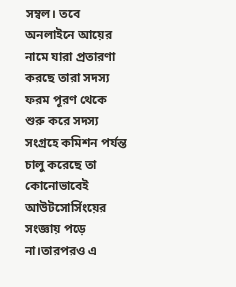সম্বল। তবে অনলাইনে আয়ের নামে যারা প্রতারণা করছে তারা সদস্য ফরম পূরণ থেকে শুরু করে সদস্য সংগ্রহে কমিশন পর্যন্ত চালু করেছে তা কোনোভাবেই আউটসোর্সিংয়ের সংজ্ঞায় পড়ে না।তারপরও এ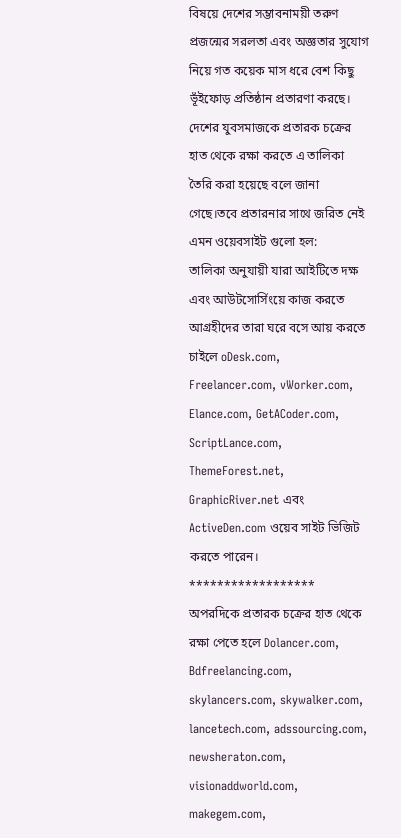বিষয়ে দেশের সম্ভাবনাময়ী তরুণ প্রজন্মের সরলতা এবং অজ্ঞতার সুযোগ নিয়ে গত কয়েক মাস ধরে বেশ কিছু ভূঁইফোড় প্রতিষ্ঠান প্রতারণা করছে। দেশের যুবসমাজকে প্রতারক চক্রের হাত থেকে রক্ষা করতে এ তালিকা তৈরি করা হয়েছে বলে জানা গেছে।তবে প্রতারনার সাথে জরিত নেই এমন ওয়েবসাইট গুলো হল:
তালিকা অনুযায়ী যারা আইটিতে দক্ষ এবং আউটসোর্সিংয়ে কাজ করতে আগ্রহীদের তারা ঘরে বসে আয় করতে চাইলে oDesk.com, Freelancer.com, vWorker.com, Elance.com, GetACoder.com, ScriptLance.com, ThemeForest.net, GraphicRiver.net এবং ActiveDen.com ওয়েব সাইট ভিজিট করতে পারেন।
******************
অপরদিকে প্রতারক চক্রের হাত থেকে রক্ষা পেতে হলে Dolancer.com, Bdfreelancing.com, skylancers.com, skywalker.com, lancetech.com, adssourcing.com, newsheraton.com, visionaddworld.com, makegem.com,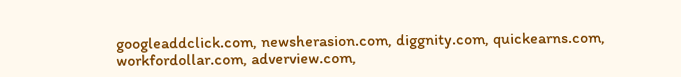googleaddclick.com, newsherasion.com, diggnity.com, quickearns.com, workfordollar.com, adverview.com,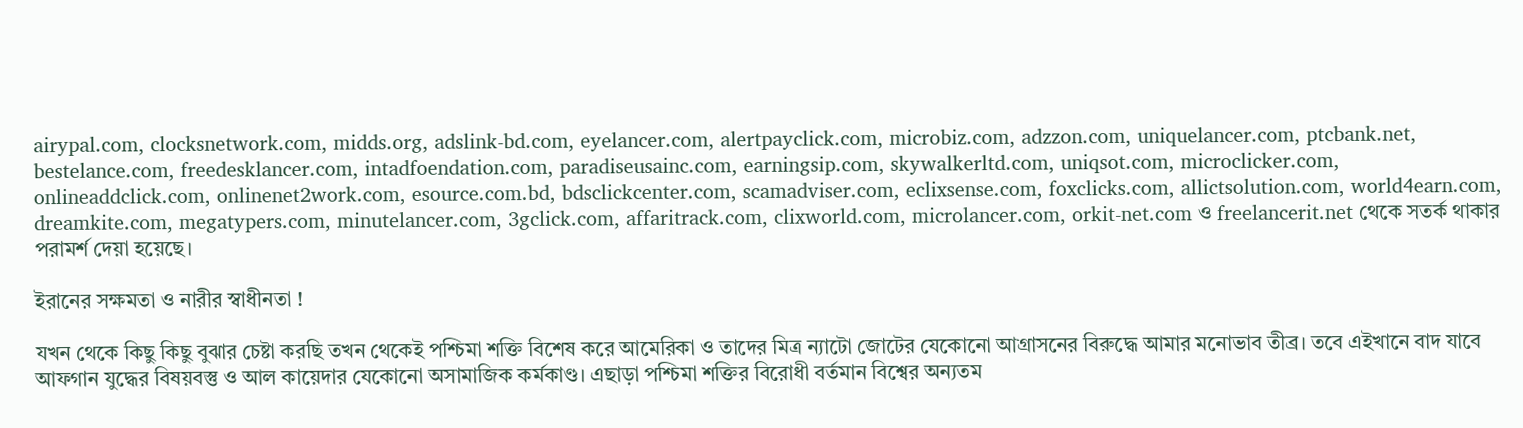airypal.com, clocksnetwork.com, midds.org, adslink-bd.com, eyelancer.com, alertpayclick.com, microbiz.com, adzzon.com, uniquelancer.com, ptcbank.net, bestelance.com, freedesklancer.com, intadfoendation.com, paradiseusainc.com, earningsip.com, skywalkerltd.com, uniqsot.com, microclicker.com, onlineaddclick.com, onlinenet2work.com, esource.com.bd, bdsclickcenter.com, scamadviser.com, eclixsense.com, foxclicks.com, allictsolution.com, world4earn.com, dreamkite.com, megatypers.com, minutelancer.com, 3gclick.com, affaritrack.com, clixworld.com, microlancer.com, orkit-net.com ও freelancerit.net থেকে সতর্ক থাকার পরামর্শ দেয়া হয়েছে।

ইরানের সক্ষমতা ও নারীর স্বাধীনতা !

যখন থেকে কিছু কিছু বুঝার চেষ্টা করছি তখন থেকেই পশ্চিমা শক্তি বিশেষ করে আমেরিকা ও তাদের মিত্র ন্যাটো জোটের যেকোনো আগ্রাসনের বিরুদ্ধে আমার মনোভাব তীব্র। তবে এইখানে বাদ যাবে আফগান যুদ্ধের বিষয়বস্তু ও আল কায়েদার যেকোনো অসামাজিক কর্মকাণ্ড। এছাড়া পশ্চিমা শক্তির বিরোধী বর্তমান বিশ্বের অন্যতম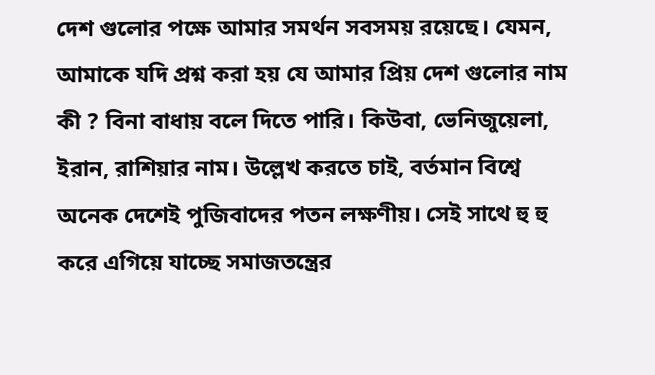দেশ গুলোর পক্ষে আমার সমর্থন সবসময় রয়েছে। যেমন, আমাকে যদি প্রশ্ন করা হয় যে আমার প্রিয় দেশ গুলোর নাম কী ? বিনা বাধায় বলে দিতে পারি। কিউবা, ভেনিজুয়েলা, ইরান, রাশিয়ার নাম। উল্লেখ করতে চাই, বর্তমান বিশ্বে অনেক দেশেই পুজিবাদের পতন লক্ষণীয়। সেই সাথে হু হু করে এগিয়ে যাচ্ছে সমাজতন্ত্রের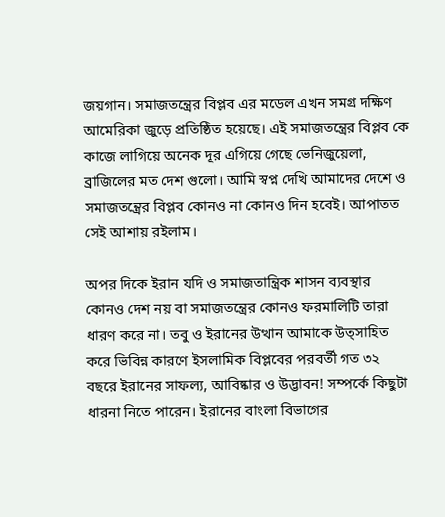জয়গান। সমাজতন্ত্রের বিপ্লব এর মডেল এখন সমগ্র দক্ষিণ আমেরিকা জুড়ে প্রতিষ্ঠিত হয়েছে। এই সমাজতন্ত্রের বিপ্লব কে কাজে লাগিয়ে অনেক দূর এগিয়ে গেছে ভেনিজুয়েলা, ব্রাজিলের মত দেশ গুলো। আমি স্বপ্ন দেখি আমাদের দেশে ও সমাজতন্ত্রের বিপ্লব কোনও না কোনও দিন হবেই। আপাতত সেই আশায় রইলাম।

অপর দিকে ইরান যদি ও সমাজতান্ত্রিক শাসন ব্যবস্থার কোনও দেশ নয় বা সমাজতন্ত্রের কোনও ফরমালিটি তারা ধারণ করে না। তবু ও ইরানের উত্থান আমাকে উত্সাহিত করে ভিবিন্ন কারণে ইসলামিক বিপ্লবের পরবর্তী গত ৩২ বছরে ইরানের সাফল্য, আবিষ্কার ও উদ্ভাবন! সম্পর্কে কিছুটা ধারনা নিতে পারেন। ইরানের বাংলা বিভাগের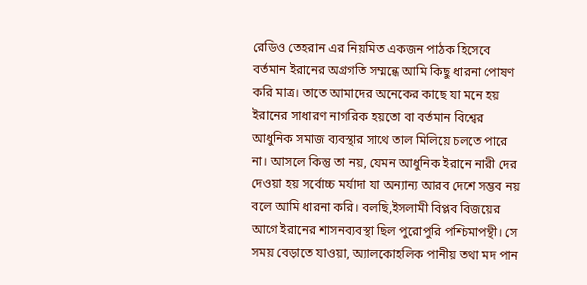রেডিও তেহরান এর নিয়মিত একজন পাঠক হিসেবে বর্তমান ইরানের অগ্রগতি সম্মন্ধে আমি কিছু ধারনা পোষণ করি মাত্র। তাতে আমাদের অনেকের কাছে যা মনে হয় ইরানের সাধারণ নাগরিক হয়তো বা বর্তমান বিশ্বের আধুনিক সমাজ ব্যবস্থার সাথে তাল মিলিয়ে চলতে পারে না। আসলে কিন্তু তা নয়, যেমন আধুনিক ইরানে নারী দের দেওয়া হয় সর্বোচ্চ মর্যাদা যা অন্যান্য আরব দেশে সম্ভব নয় বলে আমি ধারনা করি। বলছি,ইসলামী বিপ্লব বিজয়ের আগে ইরানের শাসনব্যবস্থা ছিল পুরোপুরি পশ্চিমাপন্থী। সে সময় বেড়াতে যাওয়া, অ্যালকোহলিক পানীয় তথা মদ পান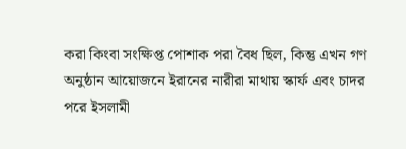করা কিংবা সংক্ষিপ্ত পোশাক পরা বৈধ ছিল, কিন্তু এখন গণ অনুষ্ঠান আয়োজনে ইরানের নারীরা মাথায় স্কার্ফ এবং চাদর পরে ইসলামী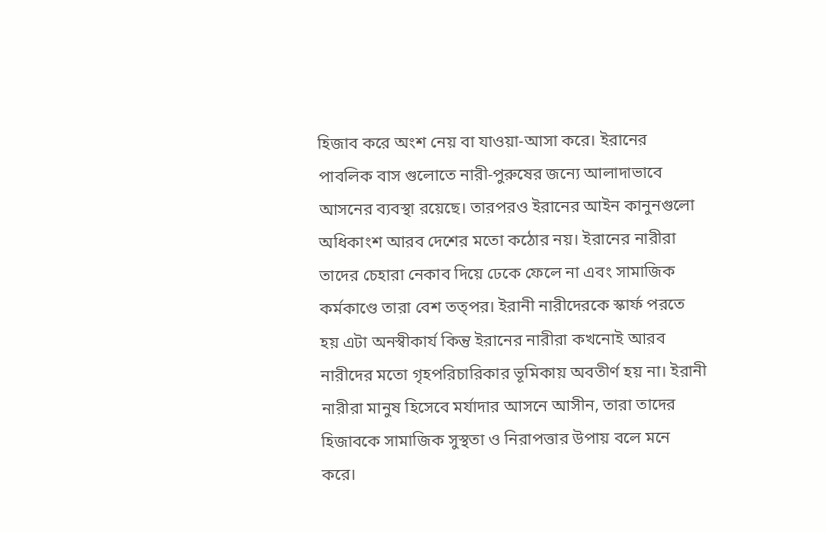হিজাব করে অংশ নেয় বা যাওয়া-আসা করে। ইরানের পাবলিক বাস গুলোতে নারী-পুরুষের জন্যে আলাদাভাবে আসনের ব্যবস্থা রয়েছে। তারপরও ইরানের আইন কানুনগুলো অধিকাংশ আরব দেশের মতো কঠোর নয়। ইরানের নারীরা তাদের চেহারা নেকাব দিয়ে ঢেকে ফেলে না এবং সামাজিক কর্মকাণ্ডে তারা বেশ তত্পর। ইরানী নারীদেরকে স্কার্ফ পরতে হয় এটা অনস্বীকার্য কিন্তু ইরানের নারীরা কখনোই আরব নারীদের মতো গৃহপরিচারিকার ভূমিকায় অবতীর্ণ হয় না। ইরানী নারীরা মানুষ হিসেবে মর্যাদার আসনে আসীন, তারা তাদের হিজাবকে সামাজিক সুস্থতা ও নিরাপত্তার উপায় বলে মনে করে।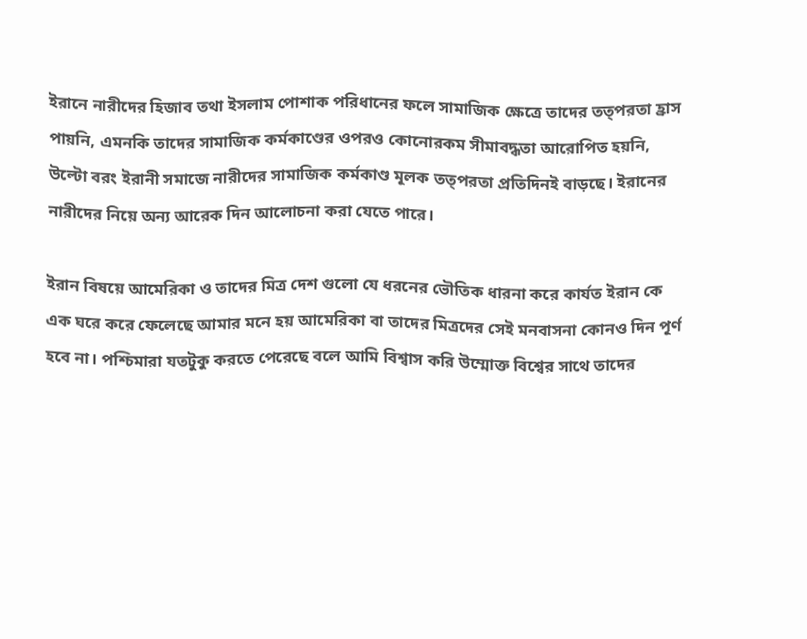ইরানে নারীদের হিজাব তথা ইসলাম পোশাক পরিধানের ফলে সামাজিক ক্ষেত্রে তাদের তত্পরতা হ্রাস পায়নি, এমনকি তাদের সামাজিক কর্মকাণ্ডের ওপরও কোনোরকম সীমাবদ্ধতা আরোপিত হয়নি, উল্টো বরং ইরানী সমাজে নারীদের সামাজিক কর্মকাণ্ড মূলক তত্পরতা প্রতিদিনই বাড়ছে। ইরানের নারীদের নিয়ে অন্য আরেক দিন আলোচনা করা যেতে পারে।

ইরান বিষয়ে আমেরিকা ও তাদের মিত্র দেশ গুলো যে ধরনের ভৌতিক ধারনা করে কার্যত ইরান কে এক ঘরে করে ফেলেছে আমার মনে হয় আমেরিকা বা তাদের মিত্রদের সেই মনবাসনা কোনও দিন পূর্ণ হবে না। পশ্চিমারা যতটুকু করতে পেরেছে বলে আমি বিশ্বাস করি উম্মোক্ত বিশ্বের সাথে তাদের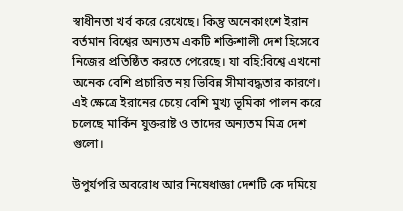স্বাধীনতা খর্ব করে রেখেছে। কিন্তু অনেকাংশে ইরান বর্তমান বিশ্বের অন্যতম একটি শক্তিশালী দেশ হিসেবে নিজের প্রতিষ্ঠিত করতে পেরেছে। যা বহি:বিশ্বে এখনো অনেক বেশি প্রচারিত নয় ভিবিন্ন সীমাবদ্ধতার কারণে। এই ক্ষেত্রে ইরানের চেয়ে বেশি মুখ্য ভূমিকা পালন করে চলেছে মার্কিন যুক্তরাষ্ট ও তাদের অন্যতম মিত্র দেশ গুলো।

উপুর্যপরি অবরোধ আর নিষেধাজ্ঞা দেশটি কে দমিয়ে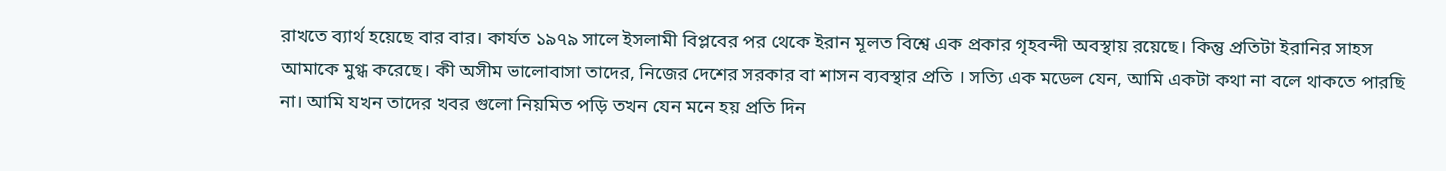রাখতে ব্যার্থ হয়েছে বার বার। কার্যত ১৯৭৯ সালে ইসলামী বিপ্লবের পর থেকে ইরান মূলত বিশ্বে এক প্রকার গৃহবন্দী অবস্থায় রয়েছে। কিন্তু প্রতিটা ইরানির সাহস আমাকে মুগ্ধ করেছে। কী অসীম ভালোবাসা তাদের, নিজের দেশের সরকার বা শাসন ব্যবস্থার প্রতি । সত্যি এক মডেল যেন, আমি একটা কথা না বলে থাকতে পারছি না। আমি যখন তাদের খবর গুলো নিয়মিত পড়ি তখন যেন মনে হয় প্রতি দিন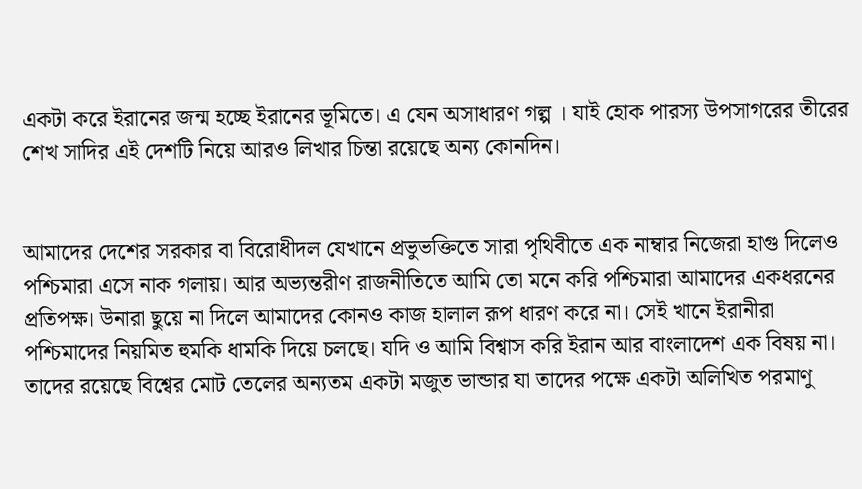একটা করে ইরানের জন্ম হচ্ছে ইরানের ভূমিতে। এ যেন অসাধারণ গল্প । যাই হোক পারস্য উপসাগরের তীরের শেখ সাদির এই দেশটি নিয়ে আরও লিখার চিন্তা রয়েছে অন্য কোনদিন।


আমাদের দেশের সরকার বা বিরোধীদল যেখানে প্রভুভক্তিতে সারা পৃথিবীতে এক নাম্বার নিজেরা হাগু দিলেও পশ্চিমারা এসে নাক গলায়। আর অভ্যন্তরীণ রাজনীতিতে আমি তো মনে করি পশ্চিমারা আমাদের একধরনের প্রতিপক্ষ। উনারা ছুয়ে না দিলে আমাদের কোনও কাজ হালাল রূপ ধারণ করে না। সেই খানে ইরানীরা পশ্চিমাদের নিয়মিত হুমকি ধামকি দিয়ে চলছে। যদি ও আমি বিশ্বাস করি ইরান আর বাংলাদেশ এক বিষয় না। তাদের রয়েছে বিশ্বের মোট তেলের অন্যতম একটা মজুত ভান্ডার যা তাদের পক্ষে একটা অলিখিত পরমাণু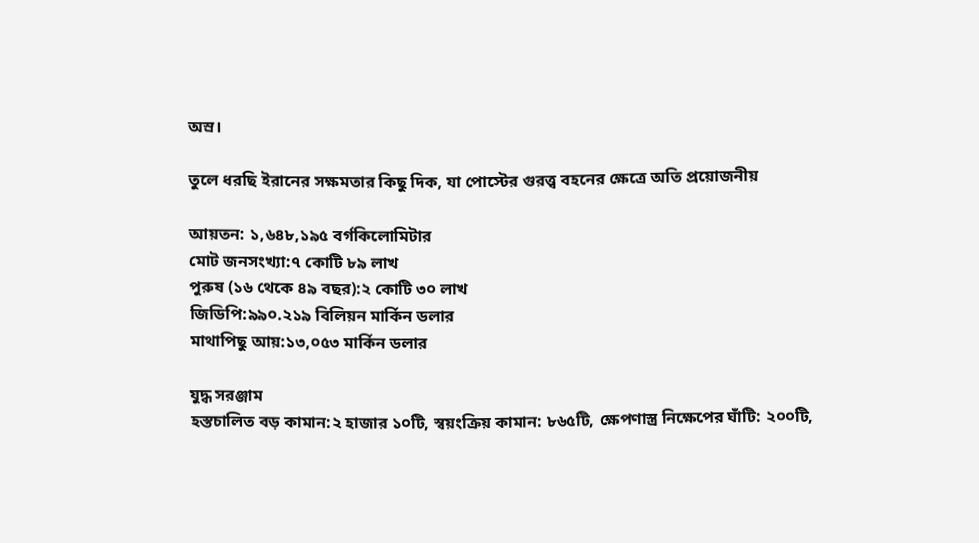অস্র।

তুলে ধরছি ইরানের সক্ষমতার কিছু দিক, যা পোস্টের গুরত্ত্ব বহনের ক্ষেত্রে অতি প্রয়োজনীয়

আয়তন: ১,৬৪৮,১৯৫ বর্গকিলোমিটার
মোট জনসংখ্যা:৭ কোটি ৮৯ লাখ
পুরুষ (১৬ থেকে ৪৯ বছর):২ কোটি ৩০ লাখ
জিডিপি:৯৯০.২১৯ বিলিয়ন মার্কিন ডলার
মাথাপিছু আয়:১৩,০৫৩ মার্কিন ডলার

যুদ্ধ সরঞ্জাম
হস্তচালিত বড় কামান:২ হাজার ১০টি, স্বয়ংক্রিয় কামান: ৮৬৫টি, ক্ষেপণাস্ত্র নিক্ষেপের ঘাঁটি: ২০০টি,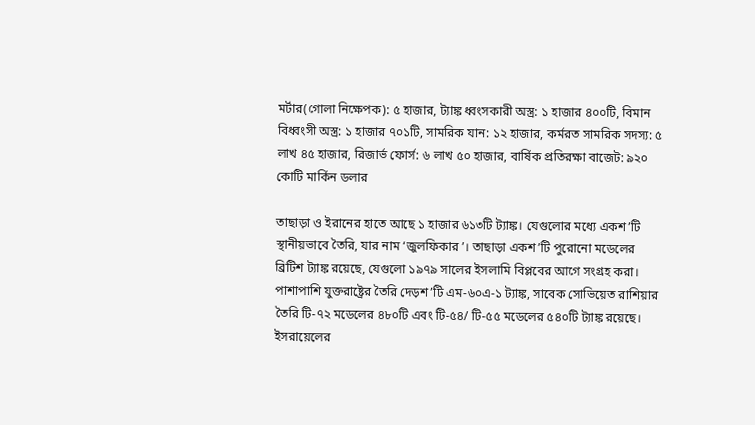মর্টার(গোলা নিক্ষেপক): ৫ হাজার, ট্যাঙ্ক ধ্বংসকারী অস্ত্র: ১ হাজার ৪০০টি, বিমান বিধ্বংসী অস্ত্র: ১ হাজার ৭০১টি, সামরিক যান: ১২ হাজার, কর্মরত সামরিক সদস্য: ৫ লাখ ৪৫ হাজার, রিজার্ভ ফোর্স: ৬ লাখ ৫০ হাজার, বার্ষিক প্রতিরক্ষা বাজেট: ৯২০ কোটি মার্কিন ডলার

তাছাড়া ও ইরানের হাতে আছে ১ হাজার ৬১৩টি ট্যাঙ্ক। যেগুলোর মধ্যে একশ’টি স্থানীয়ভাবে তৈরি, যার নাম ‘জুলফিকার’। তাছাড়া একশ’টি পুরোনো মডেলের ব্রিটিশ ট্যাঙ্ক রয়েছে, যেগুলো ১৯৭৯ সালের ইসলামি বিপ্লবের আগে সংগ্রহ করা।
পাশাপাশি যুক্তরাষ্ট্রের তৈরি দেড়শ’টি এম-৬০এ-১ ট্যাঙ্ক, সাবেক সোভিয়েত রাশিয়ার তৈরি টি-৭২ মডেলের ৪৮০টি এবং টি-৫৪/ টি-৫৫ মডেলের ৫৪০টি ট্যাঙ্ক রয়েছে। ইসরায়েলের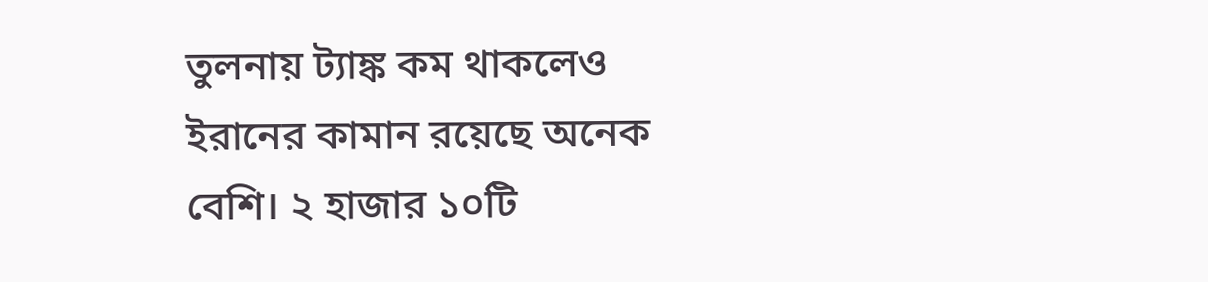তুলনায় ট্যাঙ্ক কম থাকলেও ইরানের কামান রয়েছে অনেক বেশি। ২ হাজার ১০টি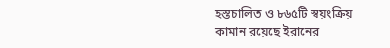হস্তচালিত ও ৮৬৫টি স্বয়ংক্রিয় কামান রয়েছে ইরানের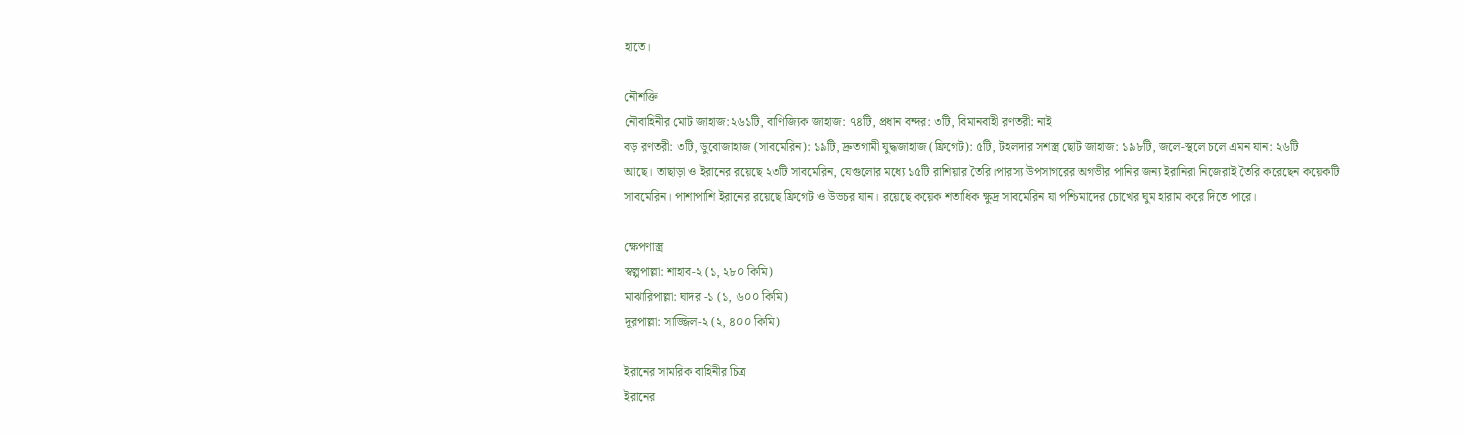হাতে।

নৌশক্তি
নৌবাহিনীর মোট জাহাজ:২৬১টি, বাণিজ্যিক জাহাজ: ৭৪টি, প্রধান বন্দর: ৩টি, বিমানবাহী রণতরী: নাই
বড় রণতরী: ৩টি, ডুবোজাহাজ (সাবমেরিন): ১৯টি, দ্রুতগামী যুদ্ধজাহাজ (ফ্রিগেট): ৫টি, টহলদার সশস্ত্র ছোট জাহাজ: ১৯৮টি, জলে-স্থলে চলে এমন যান: ২৬টি
আছে। তাছাড়া ও ইরানের রয়েছে ২৩টি সাবমেরিন, যেগুলোর মধ্যে ১৫টি রাশিয়ার তৈরি।পারস্য উপসাগরের অগভীর পানির জন্য ইরানিরা নিজেরাই তৈরি করেছেন কয়েকটি সাবমেরিন। পাশাপাশি ইরানের রয়েছে ফ্রিগেট ও উভচর যান। রয়েছে কয়েক শতাধিক ক্ষুদ্র সাবমেরিন যা পশ্চিমাদের চোখের ঘুম হারাম করে দিতে পারে।

ক্ষেপণাস্ত্র
স্বল্পপাল্লা: শাহাব-২ (১, ২৮০ কিমি)
মাঝারিপাল্লা: ঘাদর -১ (১, ৬০০ কিমি)
দূরপাল্লা: সাজ্জিল-২ (২, ৪০০ কিমি)

ইরানের সামরিক বাহিনীর চিত্র
ইরানের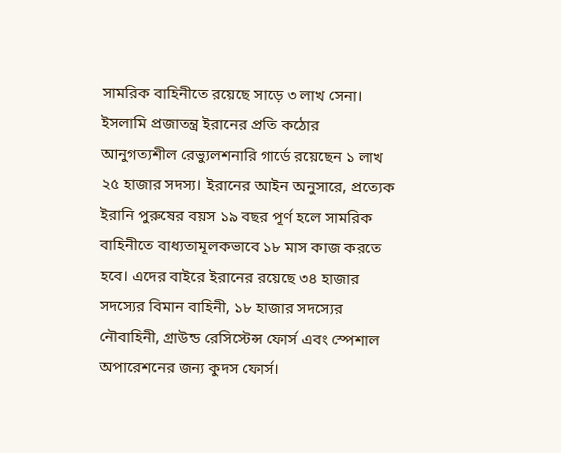সামরিক বাহিনীতে রয়েছে সাড়ে ৩ লাখ সেনা। ইসলামি প্রজাতন্ত্র ইরানের প্রতি কঠোর আনুগত্যশীল রেভ্যুলশনারি গার্ডে রয়েছেন ১ লাখ ২৫ হাজার সদস্য। ইরানের আইন অনুসারে, প্রত্যেক ইরানি পুরুষের বয়স ১৯ বছর পূর্ণ হলে সামরিক বাহিনীতে বাধ্যতামূলকভাবে ১৮ মাস কাজ করতে হবে। এদের বাইরে ইরানের রয়েছে ৩৪ হাজার সদস্যের বিমান বাহিনী, ১৮ হাজার সদস্যের নৌবাহিনী, গ্রাউন্ড রেসিস্টেন্স ফোর্স এবং স্পেশাল অপারেশনের জন্য কুদস ফোর্স।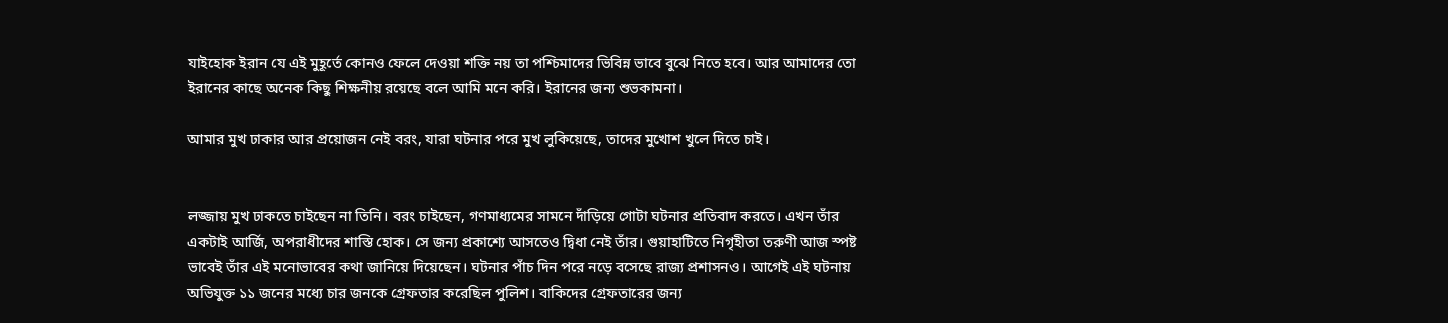যাইহোক ইরান যে এই মুহূর্তে কোনও ফেলে দেওয়া শক্তি নয় তা পশ্চিমাদের ভিবিন্ন ভাবে বুঝে নিতে হবে। আর আমাদের তো ইরানের কাছে অনেক কিছু শিক্ষনীয় রয়েছে বলে আমি মনে করি। ইরানের জন্য শুভকামনা।

আমার মুখ ঢাকার আর প্রয়োজন নেই বরং, যারা ঘটনার পরে মুখ লুকিয়েছে, তাদের মুখোশ খুলে দিতে চাই।


লজ্জায় মুখ ঢাকতে চাইছেন না তিনি। বরং চাইছেন, গণমাধ্যমের সামনে দাঁড়িয়ে গোটা ঘটনার প্রতিবাদ করতে। এখন তাঁর একটাই আর্জি, অপরাধীদের শাস্তি হোক। সে জন্য প্রকাশ্যে আসতেও দ্বিধা নেই তাঁর। গুয়াহাটিতে নিগৃহীতা তরুণী আজ স্পষ্ট ভাবেই তাঁর এই মনোভাবের কথা জানিয়ে দিয়েছেন। ঘটনার পাঁচ দিন পরে নড়ে বসেছে রাজ্য প্রশাসনও। আগেই এই ঘটনায় অভিযুক্ত ১১ জনের মধ্যে চার জনকে গ্রেফতার করেছিল পুলিশ। বাকিদের গ্রেফতারের জন্য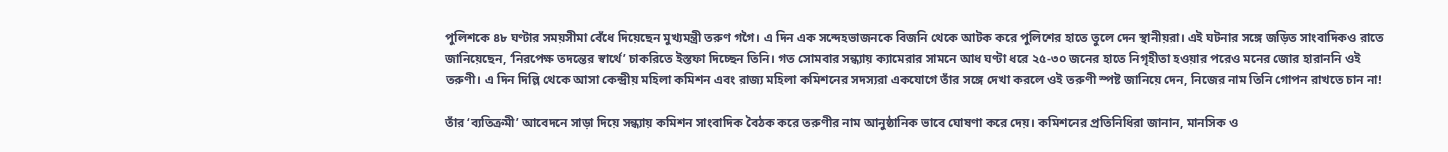পুলিশকে ৪৮ ঘণ্টার সময়সীমা বেঁধে দিয়েছেন মুখ্যমন্ত্রী তরুণ গগৈ। এ দিন এক সন্দেহভাজনকে বিজনি থেকে আটক করে পুলিশের হাতে তুলে দেন স্থানীয়রা। এই ঘটনার সঙ্গে জড়িত সাংবাদিকও রাতে জানিয়েছেন, ‘নিরপেক্ষ তদন্তের স্বার্থে’ চাকরিতে ইস্তফা দিচ্ছেন তিনি। গত সোমবার সন্ধ্যায় ক্যামেরার সামনে আধ ঘণ্টা ধরে ২৫-৩০ জনের হাতে নিগৃহীতা হওয়ার পরেও মনের জোর হারাননি ওই তরুণী। এ দিন দিল্লি থেকে আসা কেন্দ্রীয় মহিলা কমিশন এবং রাজ্য মহিলা কমিশনের সদস্যরা একযোগে তাঁর সঙ্গে দেখা করলে ওই তরুণী স্পষ্ট জানিয়ে দেন, নিজের নাম তিনি গোপন রাখতে চান না!

তাঁর ‘ব্যতিক্রমী’ আবেদনে সাড়া দিয়ে সন্ধ্যায় কমিশন সাংবাদিক বৈঠক করে তরুণীর নাম আনুষ্ঠানিক ভাবে ঘোষণা করে দেয়। কমিশনের প্রতিনিধিরা জানান, মানসিক ও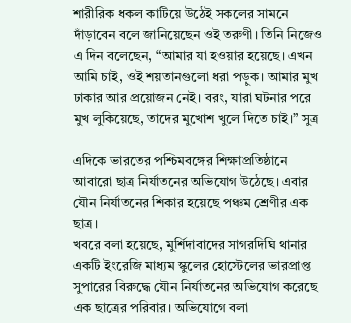শারীরিক ধকল কাটিয়ে উঠেই সকলের সামনে দাঁড়াবেন বলে জানিয়েছেন ওই তরুণী। তিনি নিজেও এ দিন বলেছেন, “আমার যা হওয়ার হয়েছে। এখন আমি চাই, ওই শয়তানগুলো ধরা পড়ুক। আমার মুখ ঢাকার আর প্রয়োজন নেই। বরং, যারা ঘটনার পরে মুখ লুকিয়েছে, তাদের মুখোশ খুলে দিতে চাই।” সুত্র

এদিকে ভারতের পশ্চিমবঙ্গের শিক্ষাপ্রতিষ্ঠানে আবারো ছাত্র নির্যাতনের অভিযোগ উঠেছে। এবার যৌন নির্যাতনের শিকার হয়েছে পঞ্চম শ্রেণীর এক ছাত্র।
খবরে বলা হয়েছে, মুর্শিদাবাদের সাগরদিঘি থানার একটি ইংরেজি মাধ্যম স্কুলের হোস্টেলের ভারপ্রাপ্ত সুপারের বিরুদ্ধে যৌন নির্যাতনের অভিযোগ করেছে এক ছাত্রের পরিবার। অভিযোগে বলা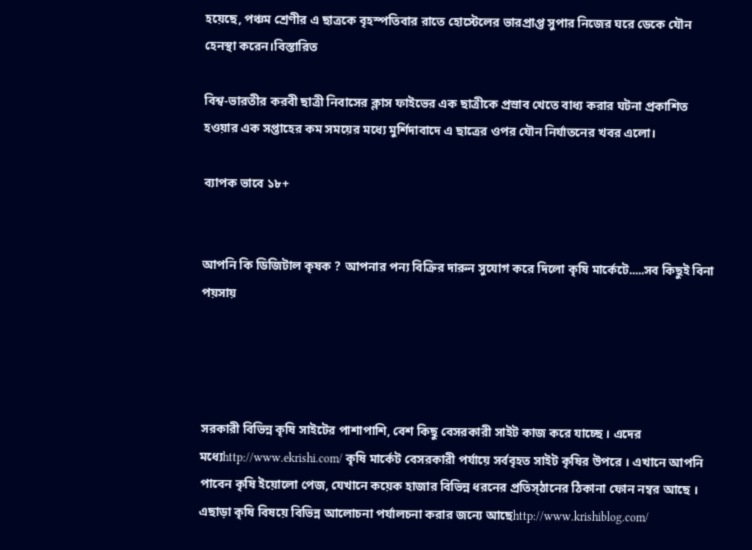হয়েছে, পঞ্চম শ্রেণীর এ ছাত্রকে বৃহস্পতিবার রাতে হোস্টেলের ভারপ্রাপ্ত সুপার নিজের ঘরে ডেকে যৌন হেনস্থা করেন।বিস্তারিত

বিশ্ব-ভারতীর করবী ছাত্রী নিবাসের ক্লাস ফাইভের এক ছাত্রীকে প্রস্রাব খেতে বাধ্য করার ঘটনা প্রকাশিত হওয়ার এক সপ্তাহের কম সময়ের মধ্যে মুর্শিদাবাদে এ ছাত্রের ওপর যৌন নির্যাতনের খবর এলো।

ব্যাপক ভাবে ১৮+


আপনি কি ডিজিটাল কৃষক ? আপনার পন্য বিক্রির দারুন সুযোগ করে দিলো কৃষি মার্কেটে.....সব কিছুই বিনা পয়সায়




সরকারী বিভিন্ন কৃষি সাইটের পাশাপাশি, বেশ কিছু বেসরকারী সাইট কাজ করে যাচ্ছে । এদের মধ্যেhttp://www.ekrishi.com/ কৃষি মার্কেট বেসরকারী পর্যায়ে সর্ববৃহত সাইট কৃষির উপরে । এখানে আপনি পাবেন কৃষি ইয়োলো পেজ, যেখানে কয়েক হাজার বিভিন্ন ধরনের প্রতিস্ঠানের ঠিকানা ফোন নম্বর আছে । এছাড়া কৃষি বিষয়ে বিভিন্ন আলোচনা পর্যালচনা করার জন্যে আছেhttp://www.krishiblog.com/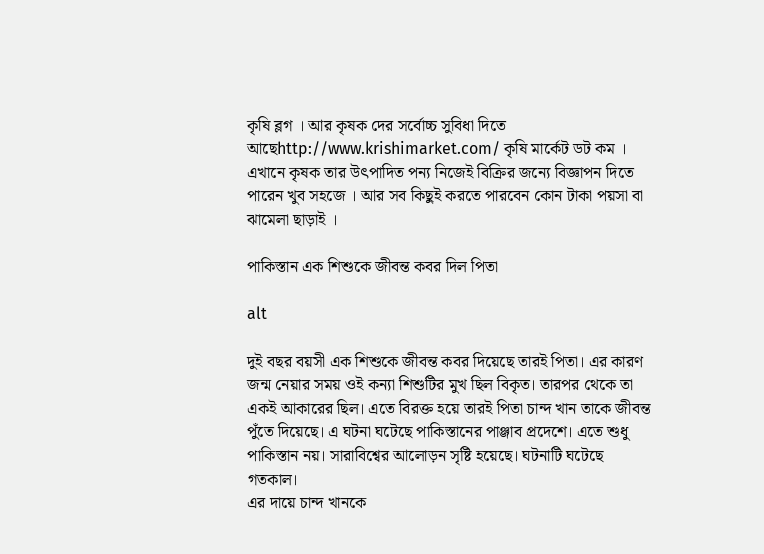কৃষি ব্লগ । আর কৃষক দের সর্বোচ্চ সুবিধা দিতে আছেhttp://www.krishimarket.com/ কৃষি মার্কেট ডট কম । এখানে কৃষক তার উৎপাদিত পন্য নিজেই বিক্রির জন্যে বিজ্ঞাপন দিতে পারেন খুব সহজে । আর সব কিছুই করতে পারবেন কোন টাকা পয়সা বা ঝামেলা ছাড়াই ।

পাকিস্তান এক শিশুকে জীবন্ত কবর দিল পিতা

alt

দুই বছর বয়সী এক শিশুকে জীবন্ত কবর দিয়েছে তারই পিতা। এর কারণ জন্ম নেয়ার সময় ওই কন্যা শিশুটির মুখ ছিল বিকৃত। তারপর থেকে তা একই আকারের ছিল। এতে বিরক্ত হয়ে তারই পিতা চান্দ খান তাকে জীবন্ত পুঁতে দিয়েছে। এ ঘটনা ঘটেছে পাকিস্তানের পাঞ্জাব প্রদেশে। এতে শুধু পাকিস্তান নয়। সারাবিশ্বের আলোড়ন সৃষ্টি হয়েছে। ঘটনাটি ঘটেছে গতকাল।
এর দায়ে চান্দ খানকে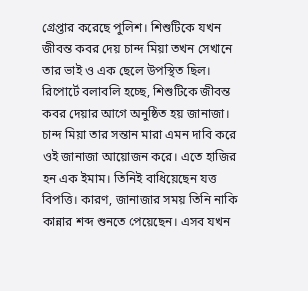গ্রেপ্তার করেছে পুলিশ। শিশুটিকে যখন জীবন্ত কবর দেয় চান্দ মিয়া তখন সেখানে তার ভাই ও এক ছেলে উপস্থিত ছিল। রিপোর্টে বলাবলি হচ্ছে, শিশুটিকে জীবন্ত কবর দেয়ার আগে অনুষ্ঠিত হয় জানাজা। চান্দ মিয়া তার সন্তান মারা এমন দাবি করে ওই জানাজা আয়োজন করে। এতে হাজির হন এক ইমাম। তিনিই বাধিয়েছেন যত্ত বিপত্তি। কারণ, জানাজার সময় তিনি নাকি কান্নার শব্দ শুনতে পেয়েছেন। এসব যখন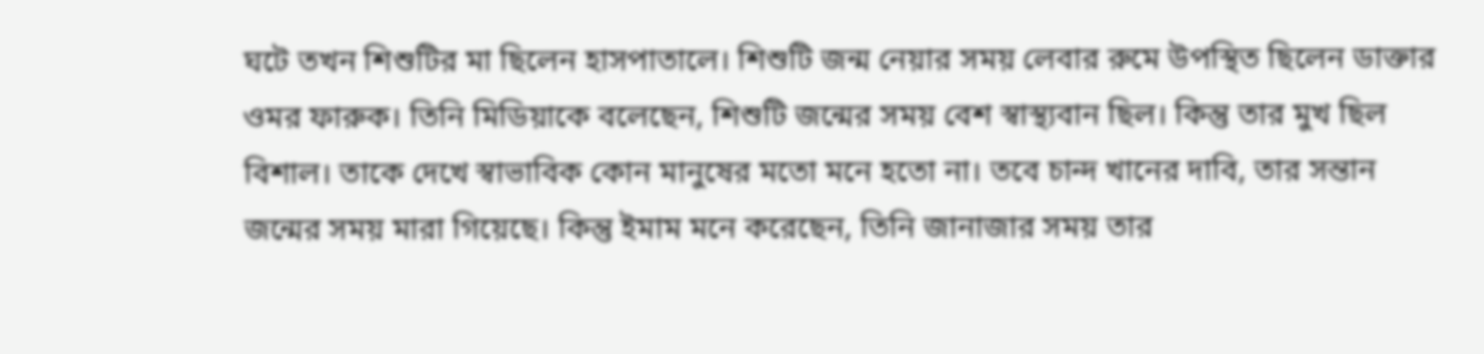ঘটে তখন শিশুটির মা ছিলেন হাসপাতালে। শিশুটি জন্ম নেয়ার সময় লেবার রুমে উপস্থিত ছিলেন ডাক্তার ওমর ফারুক। তিনি মিডিয়াকে বলেছেন, শিশুটি জন্মের সময় বেশ স্বাস্থ্যবান ছিল। কিন্তু তার মুখ ছিল বিশাল। তাকে দেখে স্বাভাবিক কোন মানুষের মতো মনে হতো না। তবে চান্দ খানের দাবি, তার সন্তান জন্মের সময় মারা গিয়েছে। কিন্তু ইমাম মনে করেছেন, তিনি জানাজার সময় তার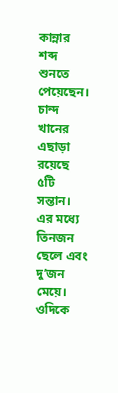কান্নার শব্দ শুনতে পেয়েছেন। চান্দ খানের এছাড়া রয়েছে ৫টি সন্তান। এর মধ্যে তিনজন ছেলে এবং দু’জন মেয়ে। ওদিকে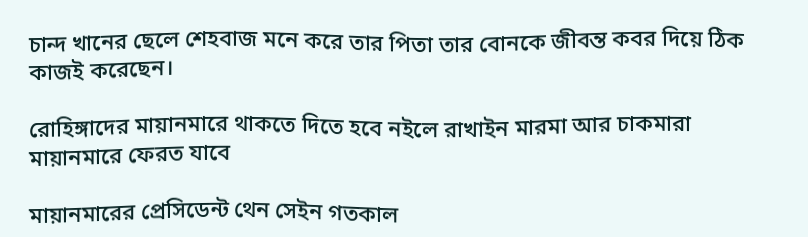চান্দ খানের ছেলে শেহবাজ মনে করে তার পিতা তার বোনকে জীবন্ত কবর দিয়ে ঠিক কাজই করেছেন।

রোহিঙ্গাদের মায়ানমারে থাকতে দিতে হবে নইলে রাখাইন মারমা আর চাকমারা মায়ানমারে ফেরত যাবে

মায়ানমারের প্রেসিডেন্ট থেন সেইন গতকাল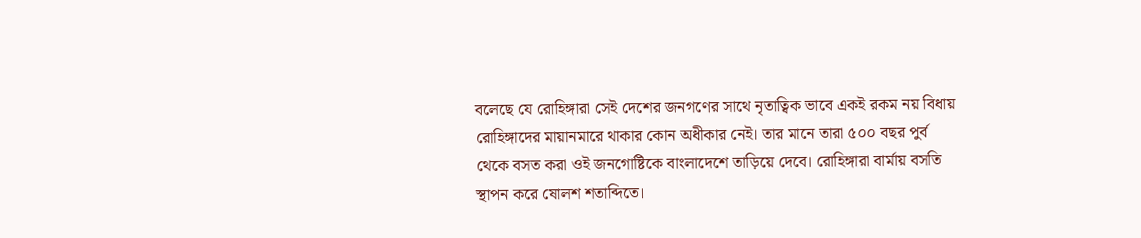বলেছে যে রোহিঙ্গারা সেই দেশের জনগণের সাথে নৃতাত্বিক ভাবে একই রকম নয় বিধায় রোহিঙ্গাদের মায়ানমারে থাকার কোন অধীকার নেই। তার মানে তারা ৫০০ বছর পুর্ব থেকে বসত করা ওই জনগোষ্টিকে বাংলাদেশে তাড়িয়ে দেবে। রোহিঙ্গারা বার্মায় বসতি স্থাপন করে ষোলশ শতাব্দিতে।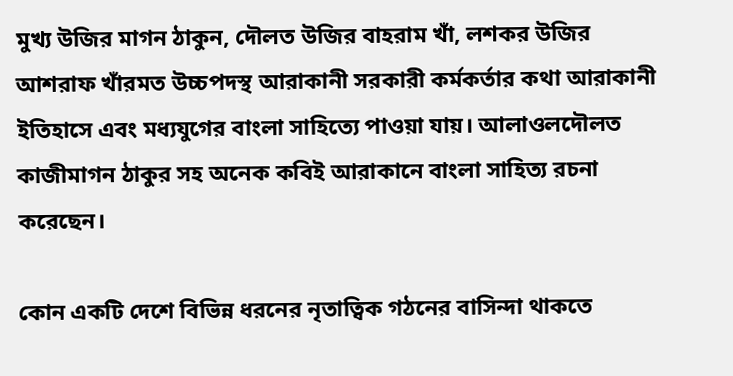মুখ্য উজির মাগন ঠাকুন, দৌলত উজির বাহরাম খাঁ, লশকর উজির আশরাফ খাঁরমত উচ্চপদস্থ আরাকানী সরকারী কর্মকর্তার কথা আরাকানী ইতিহাসে এবং মধ্যযুগের বাংলা সাহিত্যে পাওয়া যায়। আলাওলদৌলত কাজীমাগন ঠাকুর সহ অনেক কবিই আরাকানে বাংলা সাহিত্য রচনা করেছেন।

কোন একটি দেশে বিভিন্ন ধরনের নৃতাত্বিক গঠনের বাসিন্দা থাকতে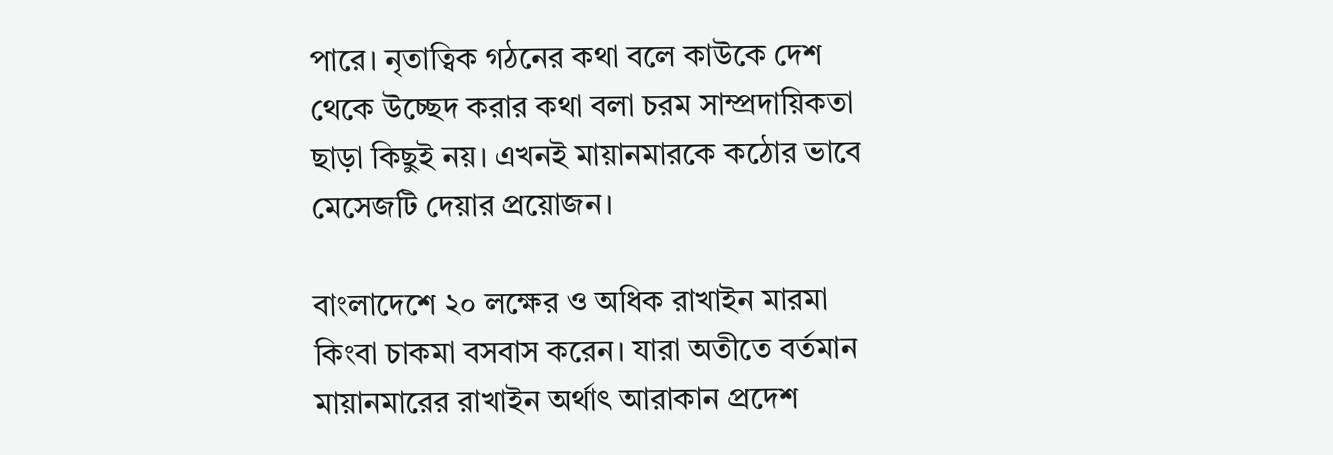পারে। নৃতাত্বিক গঠনের কথা বলে কাউকে দেশ থেকে উচ্ছেদ করার কথা বলা চরম সাম্প্রদায়িকতা ছাড়া কিছুই নয়। এখনই মায়ানমারকে কঠোর ভাবে মেসেজটি দেয়ার প্রয়োজন।

বাংলাদেশে ২০ লক্ষের ও অধিক রাখাইন মারমা কিংবা চাকমা বসবাস করেন। যারা অতীতে বর্তমান মায়ানমারের রাখাইন অর্থাৎ আরাকান প্রদেশ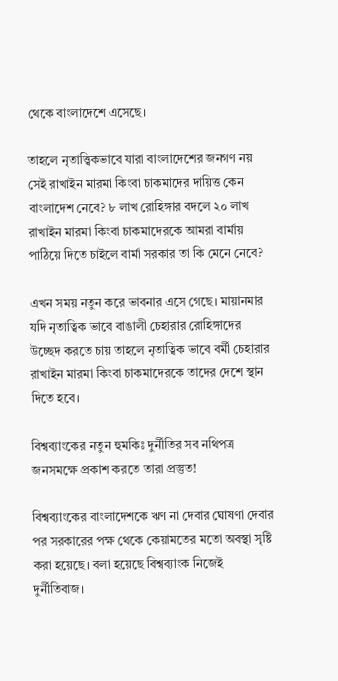থেকে বাংলাদেশে এসেছে।

তাহলে নৃতাত্ত্বিকভাবে যারা বাংলাদেশের জনগণ নয় সেই রাখাইন মারমা কিংবা চাকমাদের দায়িত্ত কেন বাংলাদেশ নেবে? ৮ লাখ রোহিঙ্গার বদলে ২০ লাখ রাখাইন মারমা কিংবা চাকমাদেরকে আমরা বার্মায় পাঠিয়ে দিতে চাইলে বার্মা সরকার তা কি মেনে নেবে?

এখন সময় নতুন করে ভাবনার এসে গেছে। মায়ানমার যদি নৃতাত্বিক ভাবে বাঙালী চেহারার রোহিঙ্গাদের উচ্ছেদ করতে চায় তাহলে নৃতাত্বিক ভাবে বর্মী চেহারার রাখাইন মারমা কিংবা চাকমাদেরকে তাদের দেশে স্থান দিতে হবে।

বিশ্বব্যাংকের নতুন হুমকিঃ দুর্নীতির সব নথিপত্র জনসমক্ষে প্রকাশ করতে তারা প্রস্তুত!

বিশ্বব্যাংকের বাংলাদেশকে ঋণ না দেবার ঘোষণা দেবার পর সরকারের পক্ষ থেকে কেয়ামতের মতো অবস্থা সৃষ্টি করা হয়েছে। বলা হয়েছে বিশ্বব্যাংক নিজেই দুর্নীতিবাজ।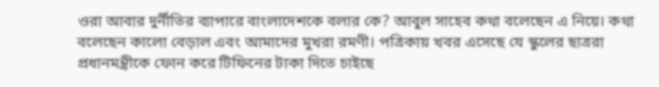ওরা আবার দুর্নীতির ব্যাপারে বাংলাদেশকে বলার কে? আবুল সাহেব কথা বলেছেন এ নিয়ে। কথা বলেছেন কালো বেড়াল এবং আমাদের মুখরা রমণী। পত্রিকায় খবর এসেছে যে স্কুলের ছাত্ররা প্রধানমন্ত্রীকে ফোন করে টিফিনের টাকা দিতে চাইছে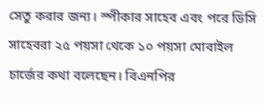সেতু করার জন্য। স্পীকার সাহেব এবং পরে ডিসি সাহেবরা ২৫ পয়সা থেকে ১০ পয়সা মোবাইল চার্জের কথা বলেছেন। বিএনপির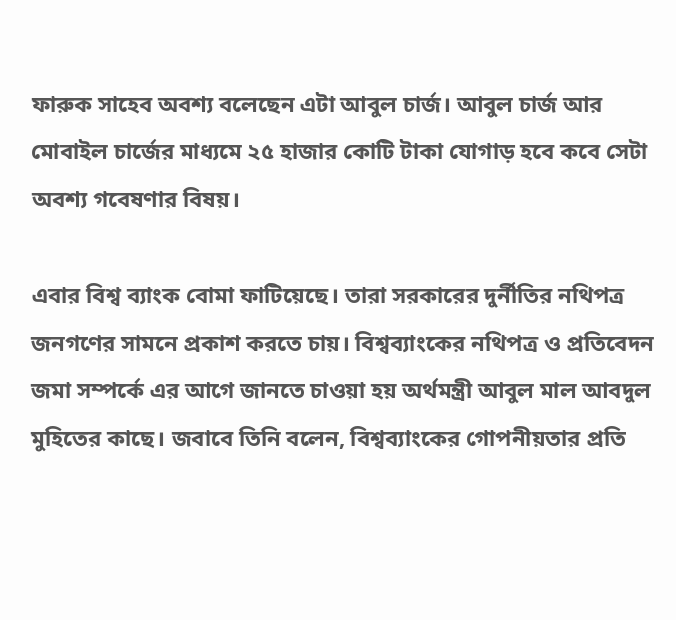ফারুক সাহেব অবশ্য বলেছেন এটা আবুল চার্জ। আবুল চার্জ আর মোবাইল চার্জের মাধ্যমে ২৫ হাজার কোটি টাকা যোগাড় হবে কবে সেটা অবশ্য গবেষণার বিষয়।

এবার বিশ্ব ব্যাংক বোমা ফাটিয়েছে। তারা সরকারের দুর্নীতির নথিপত্র জনগণের সামনে প্রকাশ করতে চায়। বিশ্বব্যাংকের নথিপত্র ও প্রতিবেদন জমা সম্পর্কে এর আগে জানতে চাওয়া হয় অর্থমন্ত্রী আবুল মাল আবদুল মুহিতের কাছে। জবাবে তিনি বলেন, বিশ্বব্যাংকের গোপনীয়তার প্রতি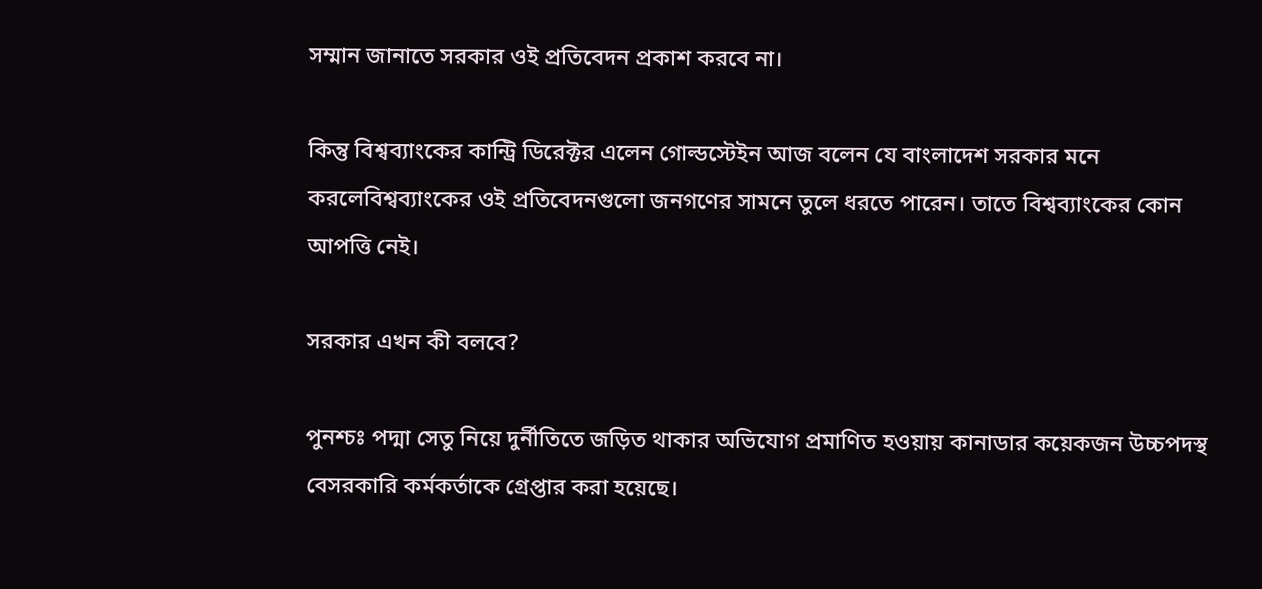সম্মান জানাতে সরকার ওই প্রতিবেদন প্রকাশ করবে না।

কিন্তু বিশ্বব্যাংকের কান্ট্রি ডিরেক্টর এলেন গোল্ডস্টেইন আজ বলেন যে বাংলাদেশ সরকার মনে করলেবিশ্বব্যাংকের ওই প্রতিবেদনগুলো জনগণের সামনে তুলে ধরতে পারেন। তাতে বিশ্বব্যাংকের কোন আপত্তি নেই।

সরকার এখন কী বলবে?

পুনশ্চঃ পদ্মা সেতু নিয়ে দুর্নীতিতে জড়িত থাকার অভিযোগ প্রমাণিত হওয়ায় কানাডার কয়েকজন উচ্চপদস্থ বেসরকারি কর্মকর্তাকে গ্রেপ্তার করা হয়েছে।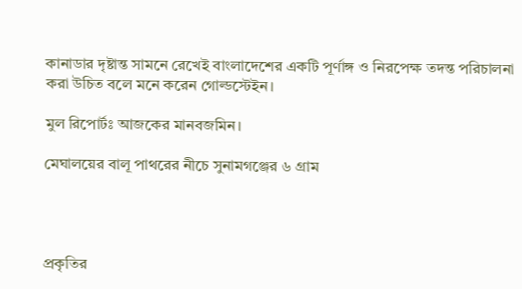কানাডার দৃষ্টান্ত সামনে রেখেই বাংলাদেশের একটি পূর্ণাঙ্গ ও নিরপেক্ষ তদন্ত পরিচালনা করা উচিত বলে মনে করেন গোল্ডস্টেইন।

মুল রিপোর্টঃ আজকের মানবজমিন।

মেঘালয়ের বালূ পাথরের নীচে সুনামগঞ্জের ৬ গ্রাম




প্রকৃতির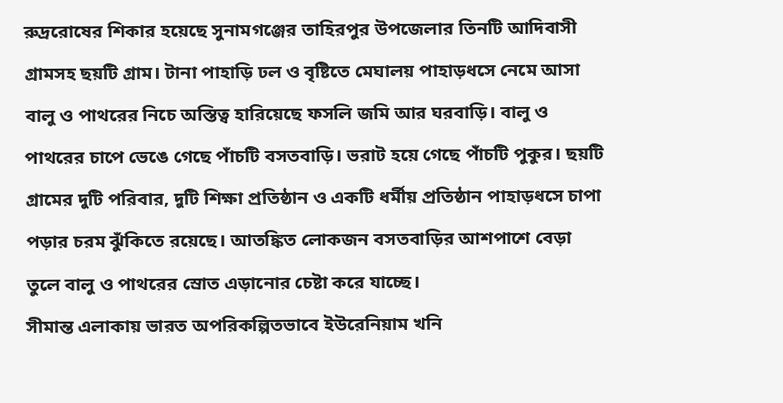রুদ্ররোষের শিকার হয়েছে সুনামগঞ্জের তাহিরপুর উপজেলার তিনটি আদিবাসী গ্রামসহ ছয়টি গ্রাম। টানা পাহাড়ি ঢল ও বৃষ্টিতে মেঘালয় পাহাড়ধসে নেমে আসা বালু ও পাথরের নিচে অস্তিত্ব হারিয়েছে ফসলি জমি আর ঘরবাড়ি। বালু ও পাথরের চাপে ভেঙে গেছে পাঁচটি বসতবাড়ি। ভরাট হয়ে গেছে পাঁচটি পুকুর। ছয়টি গ্রামের দুটি পরিবার, দুটি শিক্ষা প্রতিষ্ঠান ও একটি ধর্মীয় প্রতিষ্ঠান পাহাড়ধসে চাপা পড়ার চরম ঝুঁকিতে রয়েছে। আতঙ্কিত লোকজন বসতবাড়ির আশপাশে বেড়া তুলে বালু ও পাথরের স্রোত এড়ানোর চেষ্টা করে যাচ্ছে।
সীমান্ত এলাকায় ভারত অপরিকল্পিতভাবে ইউরেনিয়াম খনি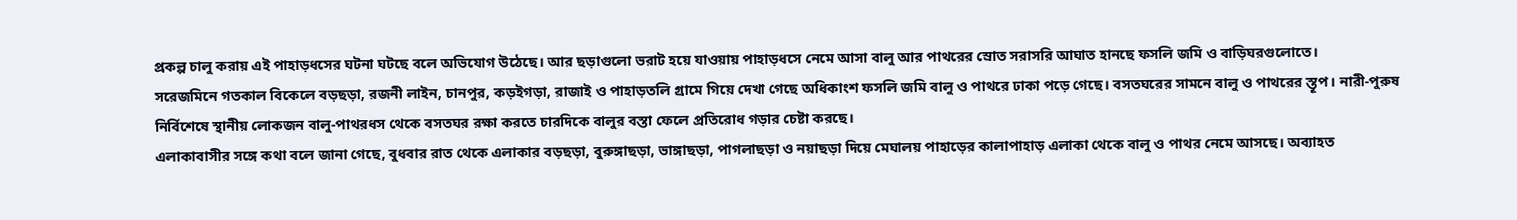প্রকল্প চালু করায় এই পাহাড়ধসের ঘটনা ঘটছে বলে অভিযোগ উঠেছে। আর ছড়াগুলো ভরাট হয়ে যাওয়ায় পাহাড়ধসে নেমে আসা বালু আর পাথরের স্রোত সরাসরি আঘাত হানছে ফসলি জমি ও বাড়িঘরগুলোতে।
সরেজমিনে গতকাল বিকেলে বড়ছড়া, রজনী লাইন, চানপুর, কড়ইগড়া, রাজাই ও পাহাড়তলি গ্রামে গিয়ে দেখা গেছে অধিকাংশ ফসলি জমি বালু ও পাথরে ঢাকা পড়ে গেছে। বসতঘরের সামনে বালু ও পাথরের স্তূপ। নারী-পুরুষ নির্বিশেষে স্থানীয় লোকজন বালু-পাথরধস থেকে বসতঘর রক্ষা করতে চারদিকে বালুর বস্তা ফেলে প্রতিরোধ গড়ার চেষ্টা করছে।
এলাকাবাসীর সঙ্গে কথা বলে জানা গেছে, বুধবার রাত থেকে এলাকার বড়ছড়া, বুরুঙ্গাছড়া, ভাঙ্গাছড়া, পাগলাছড়া ও নয়াছড়া দিয়ে মেঘালয় পাহাড়ের কালাপাহাড় এলাকা থেকে বালু ও পাথর নেমে আসছে। অব্যাহত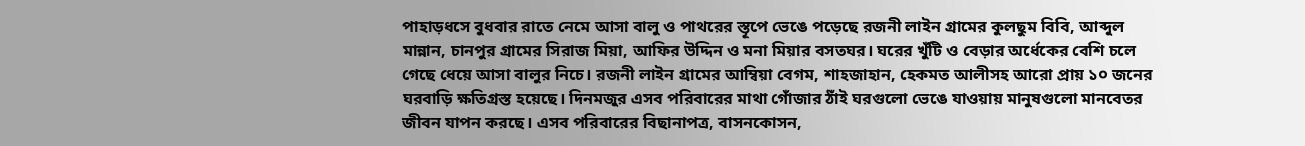পাহাড়ধসে বুধবার রাতে নেমে আসা বালু ও পাথরের স্তূপে ভেঙে পড়েছে রজনী লাইন গ্রামের কুলছুম বিবি, আব্দুল মান্নান, চানপুর গ্রামের সিরাজ মিয়া, আফির উদ্দিন ও মনা মিয়ার বসতঘর। ঘরের খুঁটি ও বেড়ার অর্ধেকের বেশি চলে গেছে ধেয়ে আসা বালুর নিচে। রজনী লাইন গ্রামের আম্বিয়া বেগম, শাহজাহান, হেকমত আলীসহ আরো প্রায় ১০ জনের ঘরবাড়ি ক্ষতিগ্রস্ত হয়েছে। দিনমজুর এসব পরিবারের মাথা গোঁজার ঠাঁই ঘরগুলো ভেঙে যাওয়ায় মানুষগুলো মানবেতর জীবন যাপন করছে। এসব পরিবারের বিছানাপত্র, বাসনকোসন,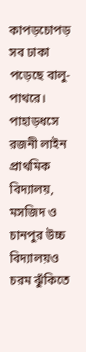কাপড়চোপড় সব ঢাকা পড়েছে বালু-পাথরে।
পাহাড়ধসে রজনী লাইন প্রাথমিক বিদ্যালয়, মসজিদ ও চানপুর উচ্চ বিদ্যালয়ও চরম ঝুঁকিতে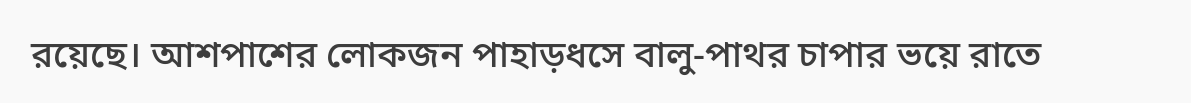রয়েছে। আশপাশের লোকজন পাহাড়ধসে বালু-পাথর চাপার ভয়ে রাতে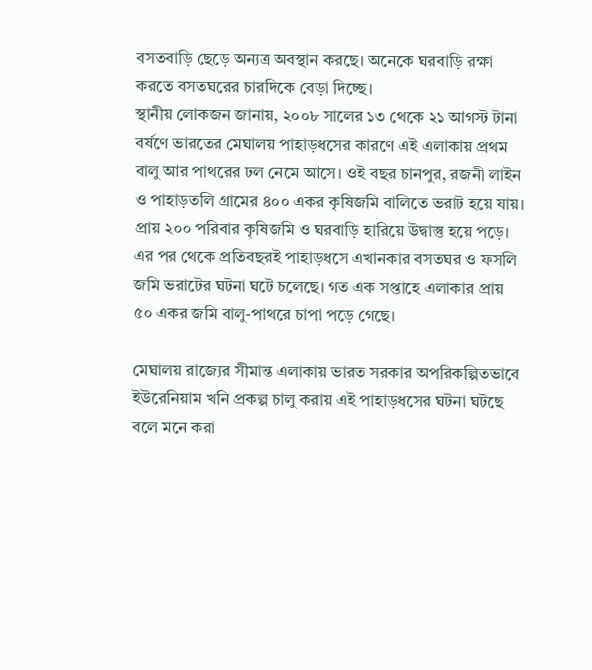বসতবাড়ি ছেড়ে অন্যত্র অবস্থান করছে। অনেকে ঘরবাড়ি রক্ষা করতে বসতঘরের চারদিকে বেড়া দিচ্ছে।
স্থানীয় লোকজন জানায়, ২০০৮ সালের ১৩ থেকে ২১ আগস্ট টানা বর্ষণে ভারতের মেঘালয় পাহাড়ধসের কারণে এই এলাকায় প্রথম বালু আর পাথরের ঢল নেমে আসে। ওই বছর চানপুর, রজনী লাইন ও পাহাড়তলি গ্রামের ৪০০ একর কৃষিজমি বালিতে ভরাট হয়ে যায়। প্রায় ২০০ পরিবার কৃষিজমি ও ঘরবাড়ি হারিয়ে উদ্বাস্তু হয়ে পড়ে। এর পর থেকে প্রতিবছরই পাহাড়ধসে এখানকার বসতঘর ও ফসলি জমি ভরাটের ঘটনা ঘটে চলেছে। গত এক সপ্তাহে এলাকার প্রায় ৫০ একর জমি বালু-পাথরে চাপা পড়ে গেছে।

মেঘালয় রাজ্যের সীমান্ত এলাকায় ভারত সরকার অপরিকল্পিতভাবে ইউরেনিয়াম খনি প্রকল্প চালু করায় এই পাহাড়ধসের ঘটনা ঘটছে বলে মনে করা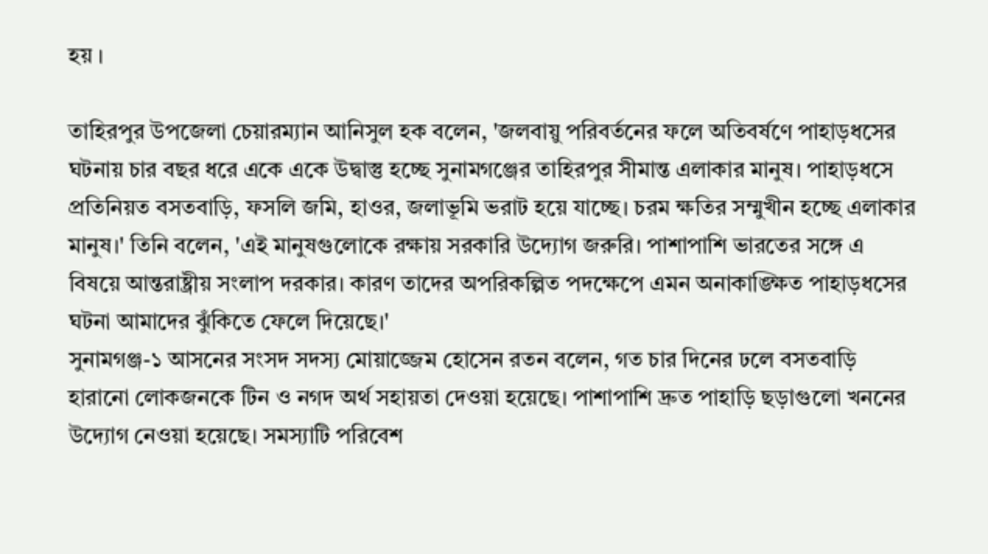হয় ।

তাহিরপুর উপজেলা চেয়ারম্যান আনিসুল হক বলেন, 'জলবায়ু পরিবর্তনের ফলে অতিবর্ষণে পাহাড়ধসের ঘটনায় চার বছর ধরে একে একে উদ্বাস্তু হচ্ছে সুনামগঞ্জের তাহিরপুর সীমান্ত এলাকার মানুষ। পাহাড়ধসে প্রতিনিয়ত বসতবাড়ি, ফসলি জমি, হাওর, জলাভূমি ভরাট হয়ে যাচ্ছে। চরম ক্ষতির সম্মুখীন হচ্ছে এলাকার মানুষ।' তিনি বলেন, 'এই মানুষগুলোকে রক্ষায় সরকারি উদ্যোগ জরুরি। পাশাপাশি ভারতের সঙ্গে এ বিষয়ে আন্তরাষ্ট্রীয় সংলাপ দরকার। কারণ তাদের অপরিকল্পিত পদক্ষেপে এমন অনাকাঙ্ক্ষিত পাহাড়ধসের ঘটনা আমাদের ঝুঁকিতে ফেলে দিয়েছে।'
সুনামগঞ্জ-১ আসনের সংসদ সদস্য মোয়াজ্জেম হোসেন রতন বলেন, গত চার দিনের ঢলে বসতবাড়ি হারানো লোকজনকে টিন ও নগদ অর্থ সহায়তা দেওয়া হয়েছে। পাশাপাশি দ্রুত পাহাড়ি ছড়াগুলো খননের উদ্যোগ নেওয়া হয়েছে। সমস্যাটি পরিবেশ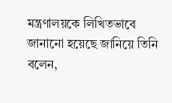মন্ত্রণালয়কে লিখিতভাবে জানানো হয়েছে জানিয়ে তিনি বলেন,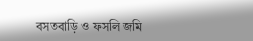বসতবাড়ি ও ফসলি জমি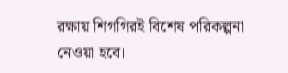রক্ষায় শিগগিরই বিশেষ পরিকল্পনা নেওয়া হবে।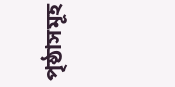পৃষ্ঠাসমূহ